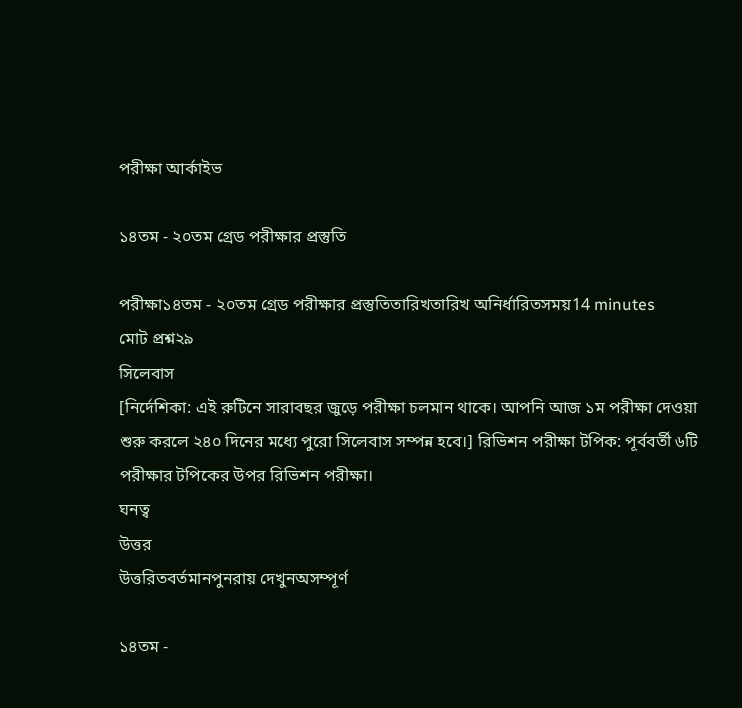পরীক্ষা আর্কাইভ

১৪তম - ২০তম গ্রেড পরীক্ষার প্রস্তুতি

পরীক্ষা১৪তম - ২০তম গ্রেড পরীক্ষার প্রস্তুতিতারিখতারিখ অনির্ধারিতসময়14 minutes
মোট প্রশ্ন২৯
সিলেবাস
[নির্দেশিকা: এই রুটিনে সারাবছর জুড়ে পরীক্ষা চলমান থাকে। আপনি আজ ১ম পরীক্ষা দেওয়া শুরু করলে ২৪০ দিনের মধ্যে পুরো সিলেবাস সম্পন্ন হবে।] রিভিশন পরীক্ষা টপিক: পূর্ববর্তী ৬টি পরীক্ষার টপিকের উপর রিভিশন পরীক্ষা।
ঘনত্ব
উত্তর
উত্তরিতবর্তমানপুনরায় দেখুনঅসম্পূর্ণ

১৪তম -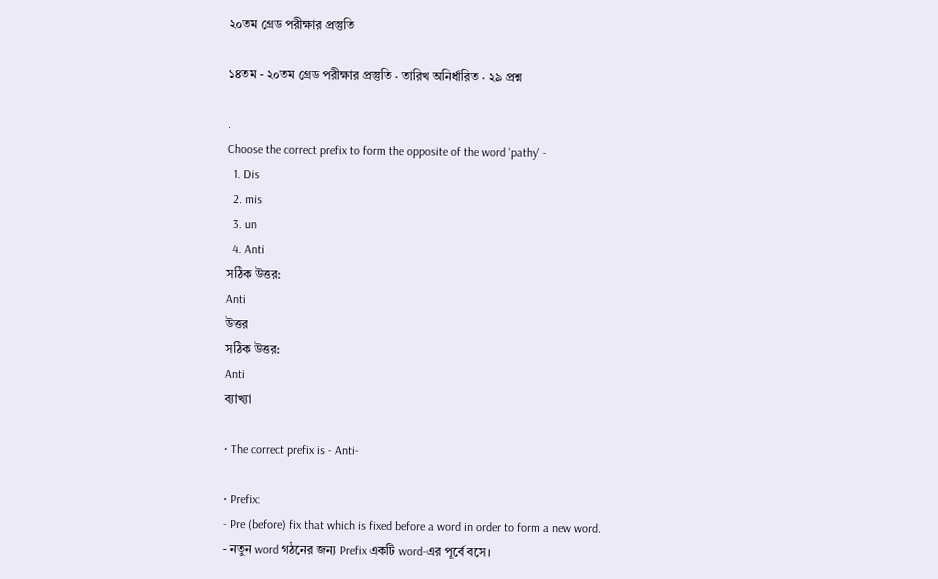২০তম গ্রেড পরীক্ষার প্রস্তুতি

১৪তম - ২০তম গ্রেড পরীক্ষার প্রস্তুতি · তারিখ অনির্ধারিত · ২৯ প্রশ্ন

.
Choose the correct prefix to form the opposite of the word 'pathy' -
  1. Dis
  2. mis
  3. un
  4. Anti
সঠিক উত্তর:
Anti
উত্তর
সঠিক উত্তর:
Anti
ব্যাখ্যা

• The correct prefix is - Anti-

• Prefix:
- Pre (before) fix that which is fixed before a word in order to form a new word.
- নতুন word গঠনের জন্য Prefix একটি word-এর পূর্বে বসে।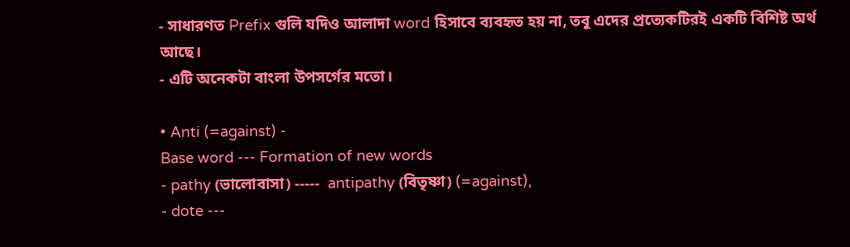- সাধারণত Prefix গুলি যদিও আলাদা word হিসাবে ব্যবহৃত হয় না, তবু এদের প্রত্যেকটিরই একটি বিশিষ্ট অর্থ আছে।
- এটি অনেকটা বাংলা উপসর্গের মতো।

• Anti (=against) -
Base word --- Formation of new words
- pathy (ভালোবাসা) -----  antipathy (বিতৃষ্ণা) (=against),
- dote ---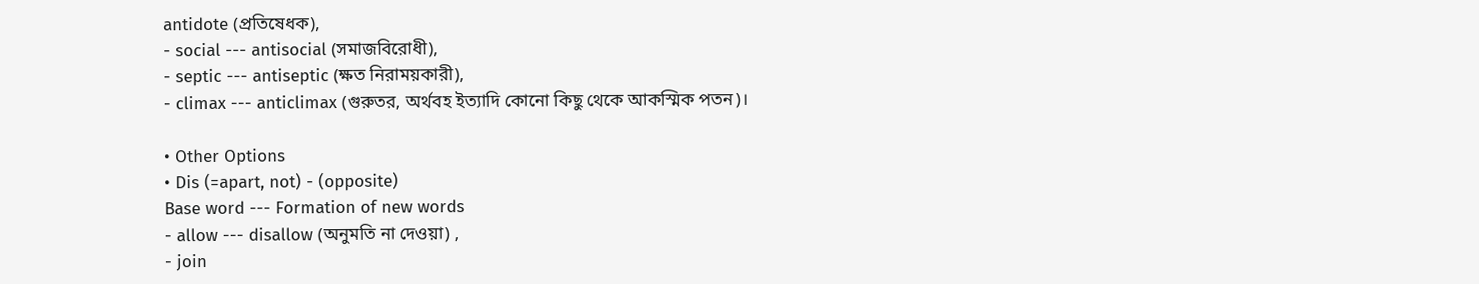antidote (প্রতিষেধক),
- social --- antisocial (সমাজবিরোধী),
- septic --- antiseptic (ক্ষত নিরাময়কারী),
- climax --- anticlimax (গুরুতর, অর্থবহ ইত্যাদি কোনো কিছু থেকে আকস্মিক পতন)।

• Other Options
• Dis (=apart, not) - (opposite)
Base word --- Formation of new words
- allow --- disallow (অনুমতি না দেওয়া) ,
- join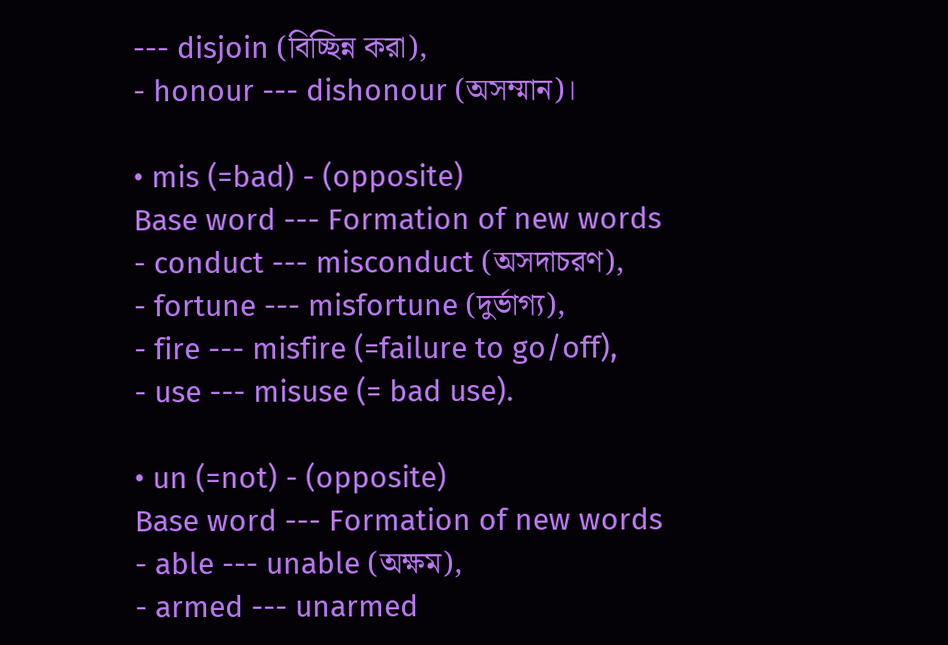--- disjoin (বিচ্ছিন্ন করা),
- honour --- dishonour (অসম্মান)।

• mis (=bad) - (opposite)
Base word --- Formation of new words
- conduct --- misconduct (অসদাচরণ),
- fortune --- misfortune (দুর্ভাগ্য),
- fire --- misfire (=failure to go/off),
- use --- misuse (= bad use).

• un (=not) - (opposite)
Base word --- Formation of new words
- able --- unable (অক্ষম),
- armed --- unarmed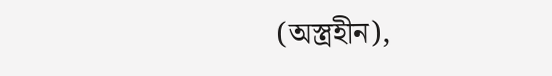(অস্ত্রহীন),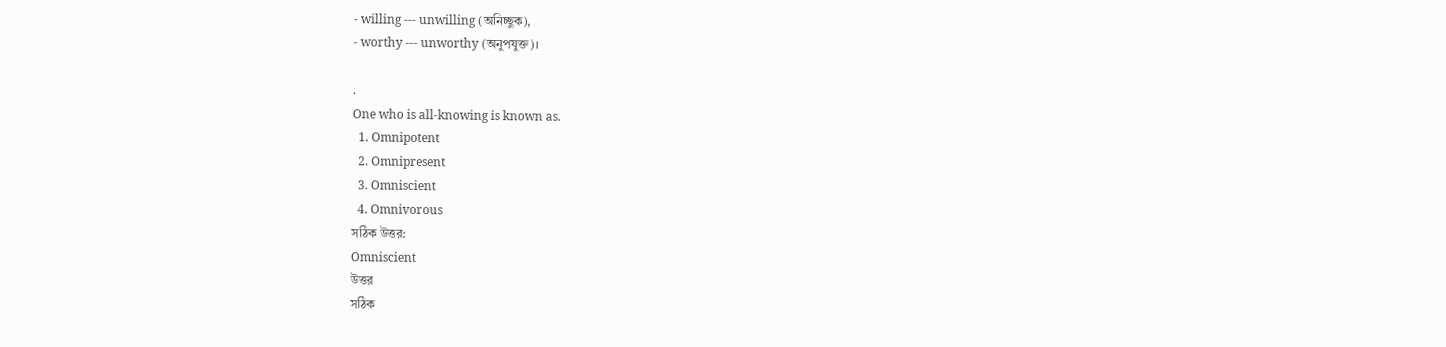- willing --- unwilling (অনিচ্ছুক),
- worthy --- unworthy (অনুপযুক্ত)।

.
One who is all-knowing is known as.
  1. Omnipotent
  2. Omnipresent
  3. Omniscient
  4. Omnivorous
সঠিক উত্তর:
Omniscient
উত্তর
সঠিক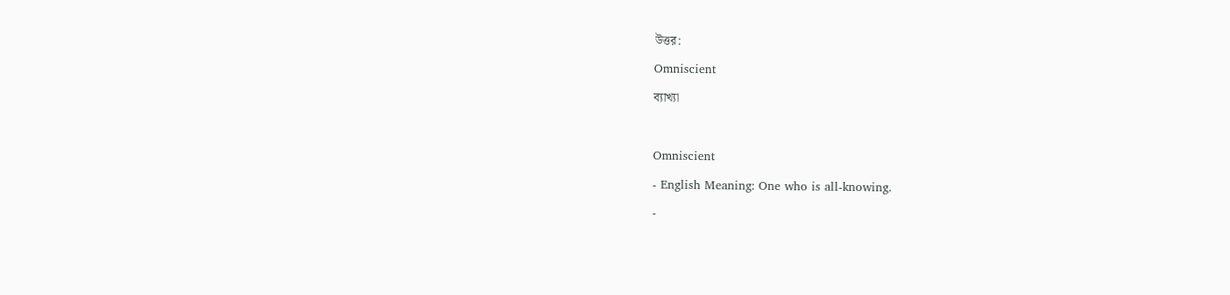উত্তর:
Omniscient
ব্যাখ্যা

Omniscient
- English Meaning: One who is all-knowing.
-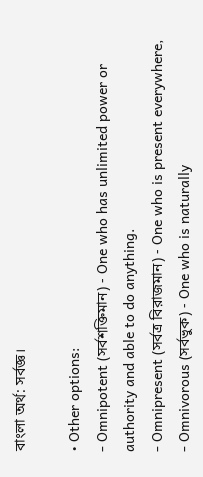বাংলা অর্থ: সর্বজ্ঞ।

• Other options:
- Omnipotent (সর্বশক্তিমান) - One who has unlimited power or authority and able to do anything.
- Omnipresent (সর্বত্র বিরাজমান) - One who is present everywhere,
- Omnivorous (সর্বভুক) - One who is naturally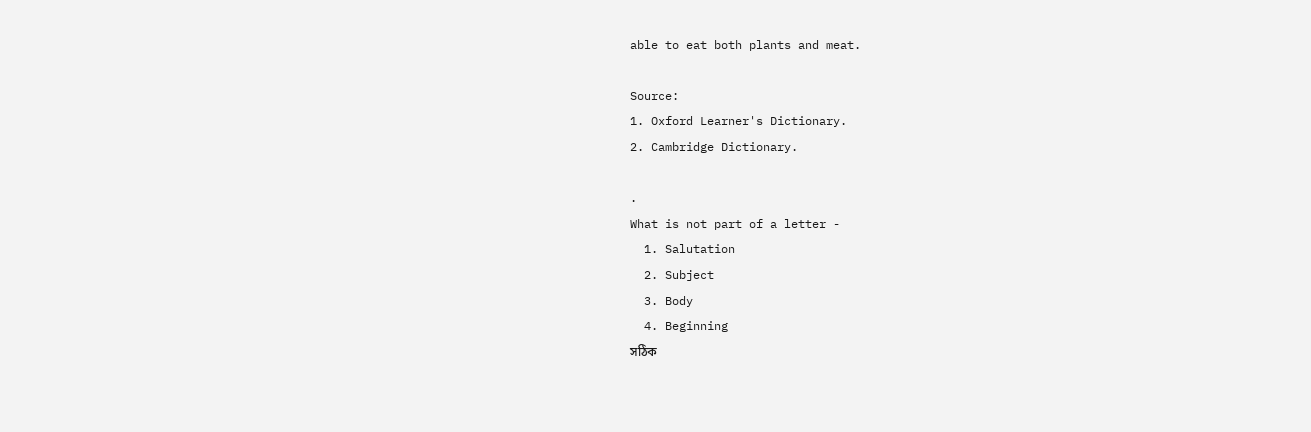able to eat both plants and meat.

Source:
1. Oxford Learner's Dictionary.
2. Cambridge Dictionary.

.
What is not part of a letter -
  1. Salutation
  2. Subject
  3. Body
  4. Beginning
সঠিক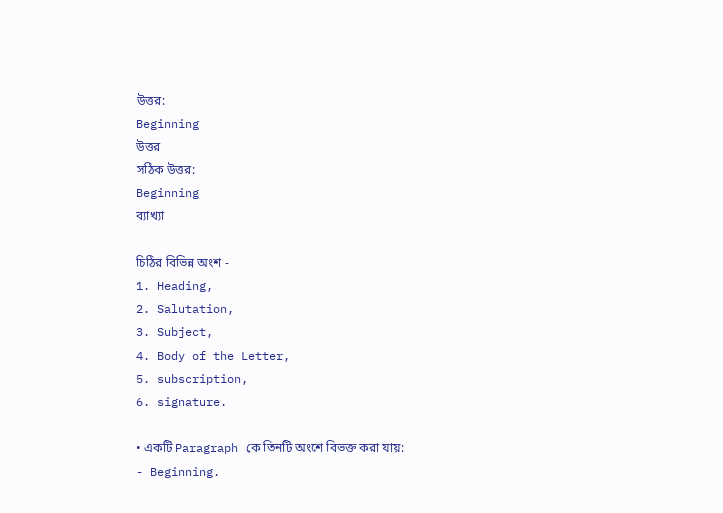উত্তর:
Beginning
উত্তর
সঠিক উত্তর:
Beginning
ব্যাখ্যা

চিঠির বিভিন্ন অংশ -
1. Heading,
2. Salutation,
3. Subject,
4. Body of the Letter,
5. subscription,
6. signature.

• একটি Paragraph কে তিনটি অংশে বিভক্ত করা যায়:
- Beginning.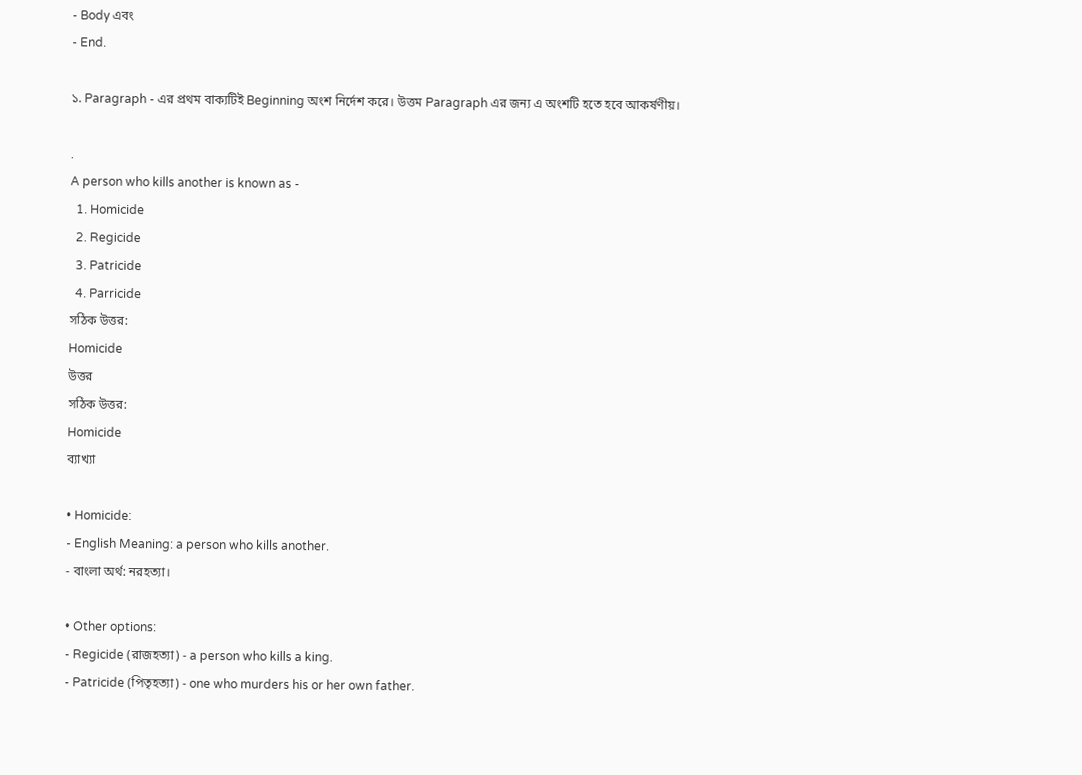- Body এবং
- End.

১. Paragraph - এর প্রথম বাক্যটিই Beginning অংশ নির্দেশ করে। উত্তম Paragraph এর জন্য এ অংশটি হতে হবে আকর্ষণীয়।

.
A person who kills another is known as -
  1. Homicide
  2. Regicide
  3. Patricide
  4. Parricide
সঠিক উত্তর:
Homicide
উত্তর
সঠিক উত্তর:
Homicide
ব্যাখ্যা

• Homicide:
- English Meaning: a person who kills another.
- বাংলা অর্থ: নরহত্যা।

• Other options:
- Regicide (রাজহত্যা) - a person who kills a king.
- Patricide (পিতৃহত্যা) - one who murders his or her own father.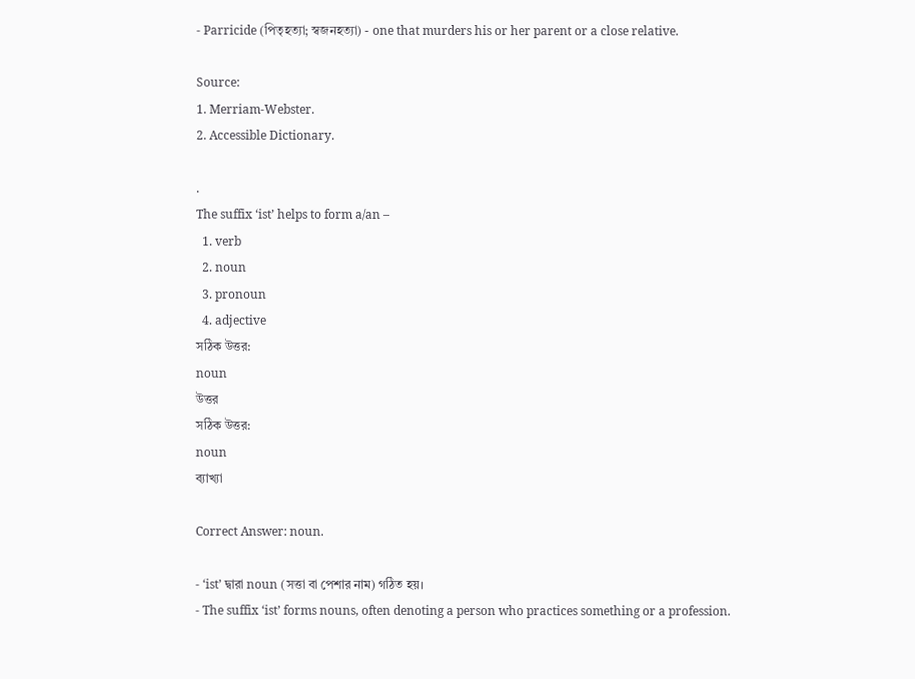- Parricide (পিতৃহত্যা; স্বজনহত্যা) - one that murders his or her parent or a close relative.

Source:
1. Merriam-Webster.
2. Accessible Dictionary.

.
The suffix ‘ist’ helps to form a/an –
  1. verb
  2. noun
  3. pronoun
  4. adjective
সঠিক উত্তর:
noun
উত্তর
সঠিক উত্তর:
noun
ব্যাখ্যা

Correct Answer: noun.

- ‘ist’ দ্বারা noun (সত্তা বা পেশার নাম) গঠিত হয়।
- The suffix ‘ist’ forms nouns, often denoting a person who practices something or a profession.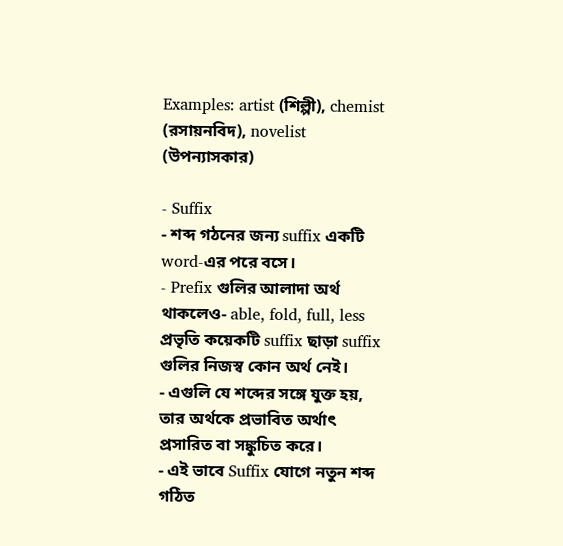Examples: artist (শিল্পী), chemist (রসায়নবিদ), novelist (উপন্যাসকার)

- Suffix
- শব্দ গঠনের জন্য suffix একটি word-এর পরে বসে।
- Prefix গুলির আলাদা অর্থ থাকলেও- able, fold, full, less প্রভৃতি কয়েকটি suffix ছাড়া suffix গুলির নিজস্ব কোন অর্থ নেই।
- এগুলি যে শব্দের সঙ্গে যুক্ত হয়, তার অর্থকে প্রভাবিত অর্থাৎ প্রসারিত বা সঙ্কুচিত করে।
- এই ভাবে Suffix যোগে নতুন শব্দ গঠিত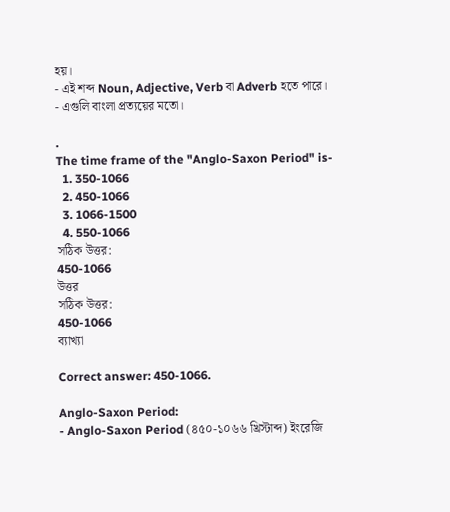হয়।
- এই শব্দ Noun, Adjective, Verb বা Adverb হতে পারে।
- এগুলি বাংলা প্রত্যয়ের মতো।

.
The time frame of the "Anglo-Saxon Period" is-
  1. 350-1066
  2. 450-1066
  3. 1066-1500
  4. 550-1066
সঠিক উত্তর:
450-1066
উত্তর
সঠিক উত্তর:
450-1066
ব্যাখ্যা

Correct answer: 450-1066.

Anglo-Saxon Period:
- Anglo-Saxon Period (৪৫০-১০৬৬ খ্রিস্টাব্দ) ইংরেজি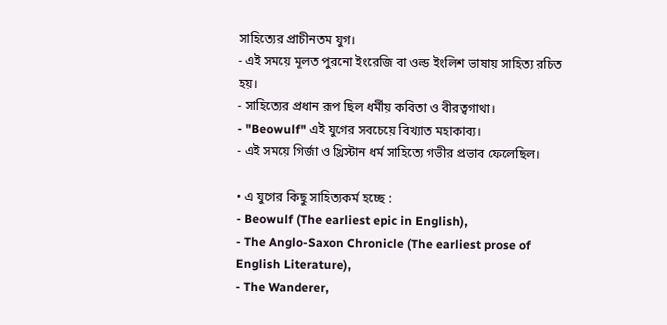সাহিত্যের প্রাচীনতম যুগ।
- এই সময়ে মূলত পুরনো ইংরেজি বা ওল্ড ইংলিশ ভাষায় সাহিত্য রচিত হয়।
- সাহিত্যের প্রধান রূপ ছিল ধর্মীয় কবিতা ও বীরত্বগাথা।
- "Beowulf" এই যুগের সবচেয়ে বিখ্যাত মহাকাব্য।
- এই সময়ে গির্জা ও খ্রিস্টান ধর্ম সাহিত্যে গভীর প্রভাব ফেলেছিল।

• এ যুগের কিছু সাহিত্যকর্ম হচ্ছে :
- Beowulf (The earliest epic in English),
- The Anglo-Saxon Chronicle (The earliest prose of English Literature),
- The Wanderer,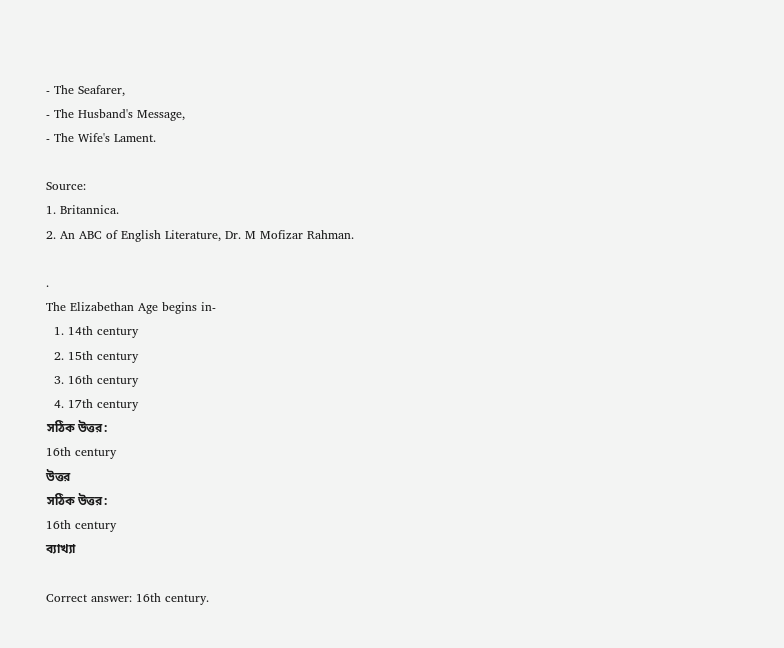- The Seafarer,
- The Husband's Message,
- The Wife's Lament.

Source:
1. Britannica.
2. An ABC of English Literature, Dr. M Mofizar Rahman.

.
The Elizabethan Age begins in-
  1. 14th century
  2. 15th century
  3. 16th century
  4. 17th century
সঠিক উত্তর:
16th century
উত্তর
সঠিক উত্তর:
16th century
ব্যাখ্যা

Correct answer: 16th century.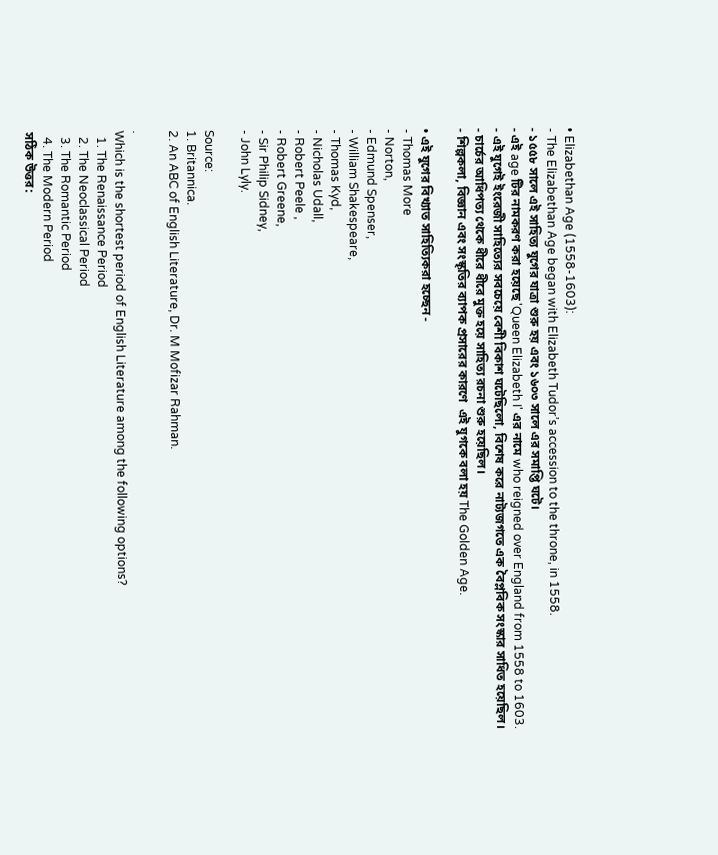• Elizabethan Age (1558-1603):
- The Elizabethan Age began with Elizabeth Tudor’s accession to the throne, in 1558.
- ১৫৫৮ সালে এই সাহিত্য যুগের যাত্রা শুরু হয় এবং ১৬০৩ সালে এর সমাপ্তি ঘটে।
- এই age টির নামকরণ করা হয়েছে 'Queen Elizabeth I' এর নামে who reigned over England from 1558 to 1603.
- এই যুগেই ইংরেজী সাহিত্যের সবচেয়ে বেশী বিকাশ ঘটেছিলো, বিশেষ করে নাট্যজগতে এক বৈপ্লবিক সংস্কার সাধিত হয়েছিল।
- চার্চের আধিপত্য থেকে ধীরে ধীরে মুক্ত হয়ে সাহিত্য রচনা শুরু হয়েছিল।
- শিল্পকলা, বিজ্ঞান এবং সংস্কৃতির ব্যাপক প্রসারের কারণে  এই যুগকে বলা হয় The Golden Age.

• এই যুগের বিখ্যাত সাহিত্যিকরা হচ্ছেন -
- Thomas More
- Norton,
- Edmund Spenser,
- William Shakespeare,
- Thomas Kyd,
- Nicholas Udall,
- Robert Peele ,
- Robert Greene,
- Sir Philip Sidney,
- John Lyly.

Source:
1. Britannica.
2. An ABC of English Literature, Dr. M Mofizar Rahman.

.
Which is the shortest period of English Literature among the following options?
  1. The Renaissance Period
  2. The Neoclassical Period
  3. The Romantic Period
  4. The Modern Period
সঠিক উত্তর: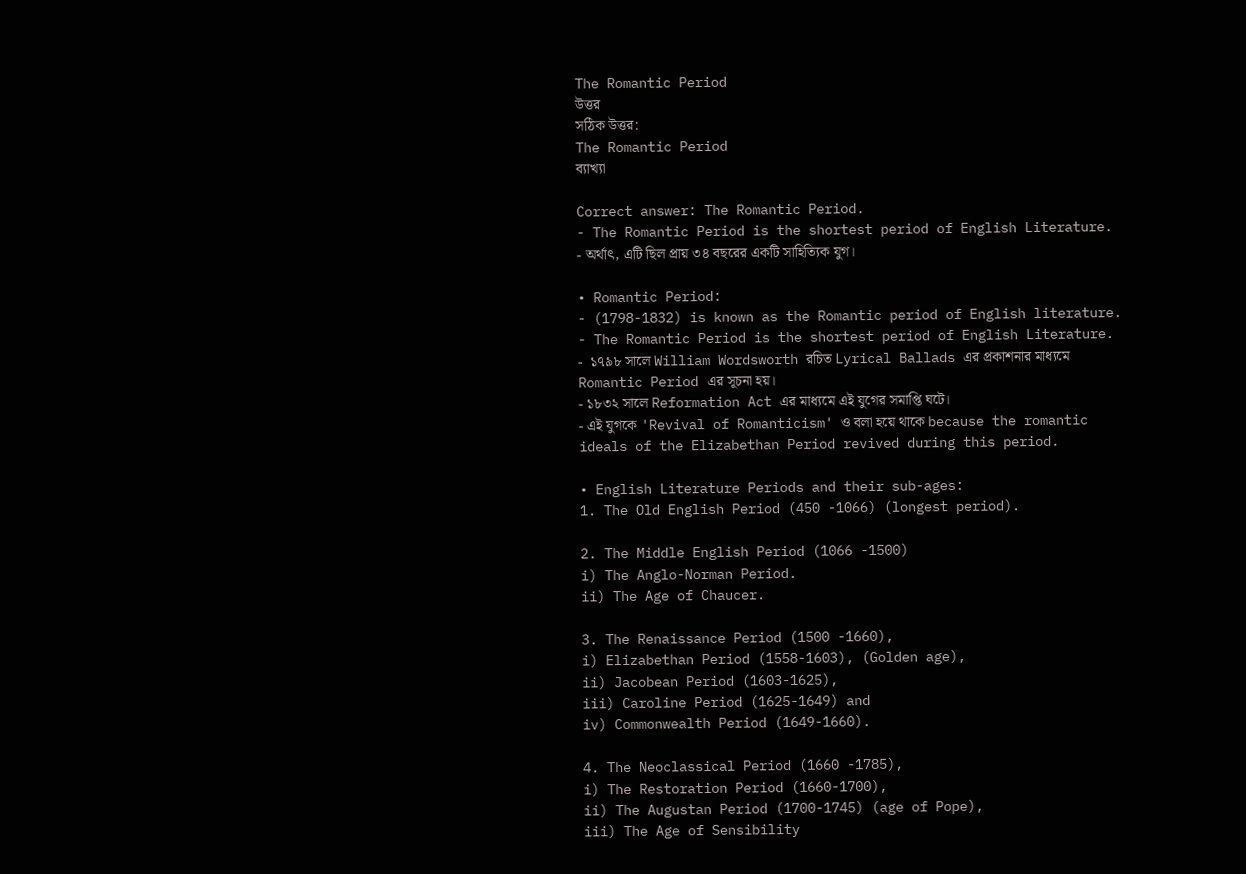The Romantic Period
উত্তর
সঠিক উত্তর:
The Romantic Period
ব্যাখ্যা

Correct answer: The Romantic Period.
- The Romantic Period is the shortest period of English Literature.
- অর্থাৎ, এটি ছিল প্রায় ৩৪ বছরের একটি সাহিত্যিক যুগ।

• Romantic Period:
- (1798-1832) is known as the Romantic period of English literature.
- The Romantic Period is the shortest period of English Literature.
-  ১৭৯৮ সালে William Wordsworth রচিত Lyrical Ballads এর প্রকাশনার মাধ্যমে Romantic Period এর সূচনা হয়।
- ১৮৩২ সালে Reformation Act এর মাধ্যমে এই যুগের সমাপ্তি ঘটে।
- এই যুগকে 'Revival of Romanticism' ও বলা হয়ে থাকে because the romantic ideals of the Elizabethan Period revived during this period.

• English Literature Periods and their sub-ages:
1. The Old English Period (450 -1066) (longest period).

2. The Middle English Period (1066 -1500)
i) The Anglo-Norman Period.
ii) The Age of Chaucer.

3. The Renaissance Period (1500 -1660),
i) Elizabethan Period (1558-1603), (Golden age),
ii) Jacobean Period (1603-1625),
iii) Caroline Period (1625-1649) and
iv) Commonwealth Period (1649-1660).

4. The Neoclassical Period (1660 -1785),
i) The Restoration Period (1660-1700),
ii) The Augustan Period (1700-1745) (age of Pope),
iii) The Age of Sensibility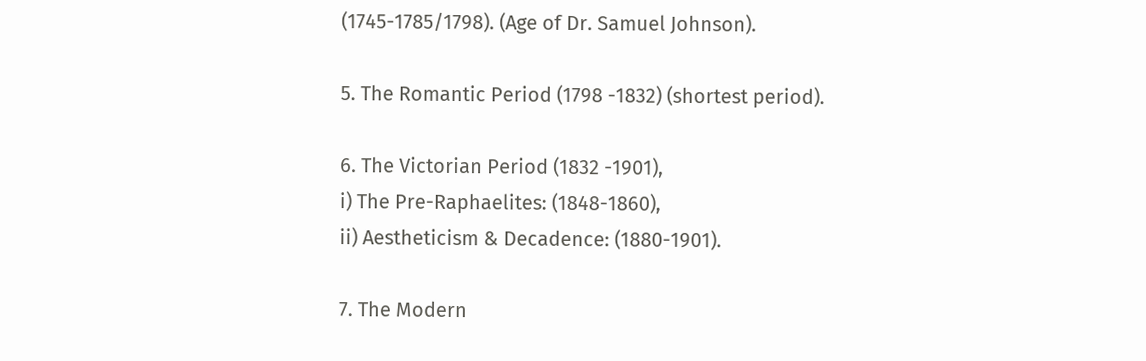(1745-1785/1798). (Age of Dr. Samuel Johnson).

5. The Romantic Period (1798 -1832) (shortest period).

6. The Victorian Period (1832 -1901),
i) The Pre-Raphaelites: (1848-1860),
ii) Aestheticism & Decadence: (1880-1901).

7. The Modern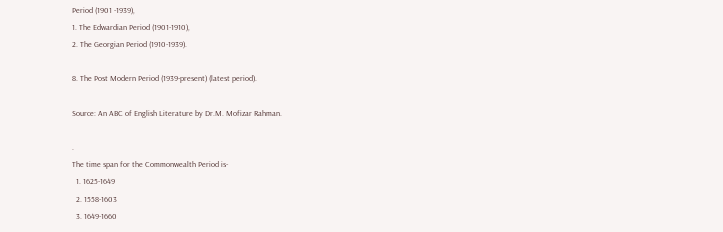Period (1901 -1939),
1. The Edwardian Period (1901-1910),
2. The Georgian Period (1910-1939).

8. The Post Modern Period (1939-present) (latest period).

Source: An ABC of English Literature by Dr.M. Mofizar Rahman.

.
The time span for the Commonwealth Period is-
  1. 1625-1649
  2. 1558-1603
  3. 1649-1660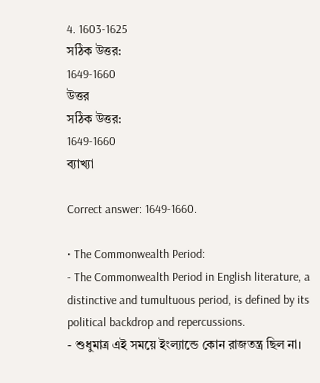4. 1603-1625
সঠিক উত্তর:
1649-1660
উত্তর
সঠিক উত্তর:
1649-1660
ব্যাখ্যা

Correct answer: 1649-1660.

• The Commonwealth Period:
- The Commonwealth Period in English literature, a distinctive and tumultuous period, is defined by its political backdrop and repercussions.
- শুধুমাত্র এই সময়ে ইংল্যান্ডে কোন রাজতন্ত্র ছিল না।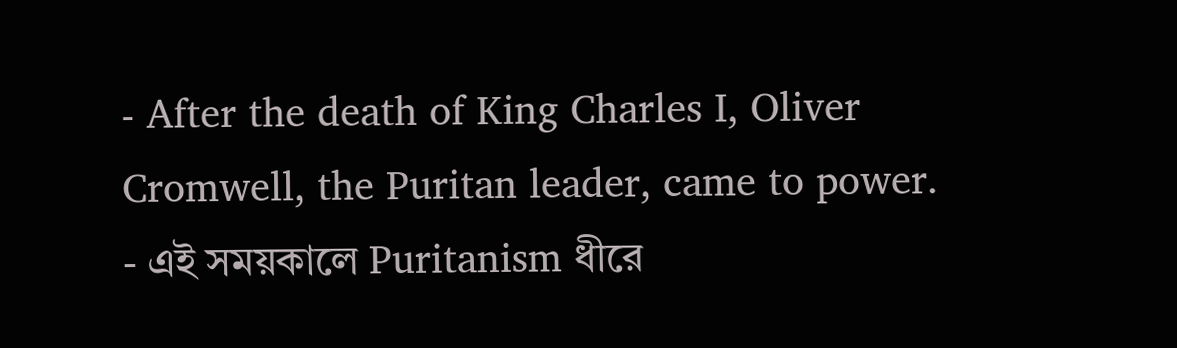- After the death of King Charles I, Oliver Cromwell, the Puritan leader, came to power.
- এই সময়কালে Puritanism ধীরে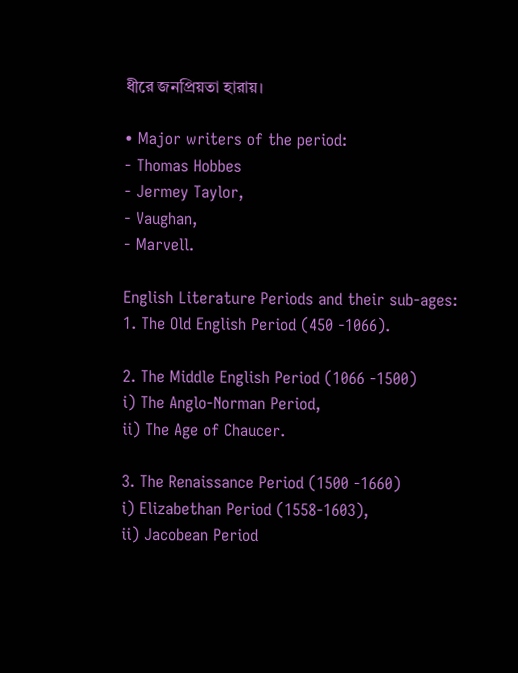ধীরে জনপ্রিয়তা হারায়।

• Major writers of the period:
- Thomas Hobbes
- Jermey Taylor,
- Vaughan,
- Marvell.

English Literature Periods and their sub-ages:
1. The Old English Period (450 -1066).

2. The Middle English Period (1066 -1500)
i) The Anglo-Norman Period,
ii) The Age of Chaucer.

3. The Renaissance Period (1500 -1660)
i) Elizabethan Period (1558-1603),
ii) Jacobean Period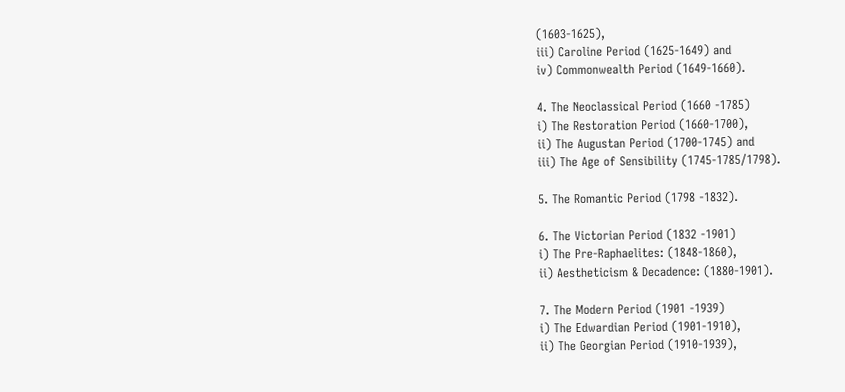(1603-1625),
iii) Caroline Period (1625-1649) and
iv) Commonwealth Period (1649-1660).

4. The Neoclassical Period (1660 -1785)
i) The Restoration Period (1660-1700),
ii) The Augustan Period (1700-1745) and
iii) The Age of Sensibility (1745-1785/1798).

5. The Romantic Period (1798 -1832).

6. The Victorian Period (1832 -1901)
i) The Pre-Raphaelites: (1848-1860),
ii) Aestheticism & Decadence: (1880-1901).

7. The Modern Period (1901 -1939)
i) The Edwardian Period (1901-1910),
ii) The Georgian Period (1910-1939),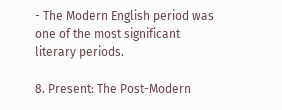- The Modern English period was one of the most significant literary periods.

8. Present: The Post-Modern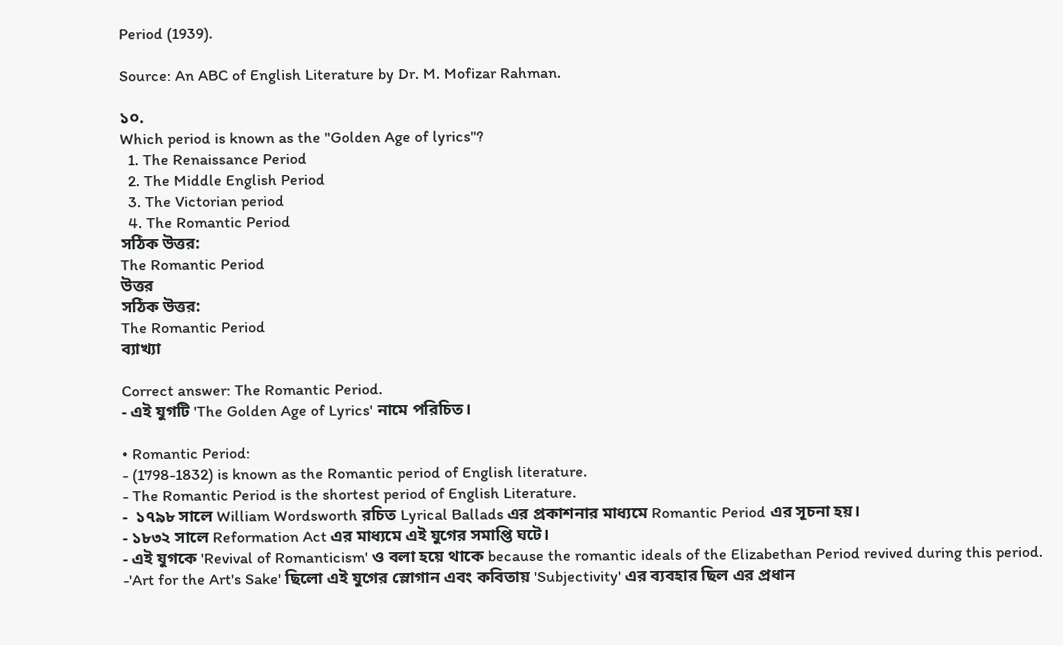Period (1939).

Source: An ABC of English Literature by Dr. M. Mofizar Rahman.

১০.
Which period is known as the "Golden Age of lyrics"?
  1. The Renaissance Period
  2. The Middle English Period
  3. The Victorian period
  4. The Romantic Period
সঠিক উত্তর:
The Romantic Period
উত্তর
সঠিক উত্তর:
The Romantic Period
ব্যাখ্যা

Correct answer: The Romantic Period.
- এই যুগটি 'The Golden Age of Lyrics' নামে পরিচিত।

• Romantic Period:
- (1798-1832) is known as the Romantic period of English literature.
- The Romantic Period is the shortest period of English Literature.
-  ১৭৯৮ সালে William Wordsworth রচিত Lyrical Ballads এর প্রকাশনার মাধ্যমে Romantic Period এর সূচনা হয়।
- ১৮৩২ সালে Reformation Act এর মাধ্যমে এই যুগের সমাপ্তি ঘটে।
- এই যুগকে 'Revival of Romanticism' ও বলা হয়ে থাকে because the romantic ideals of the Elizabethan Period revived during this period.
-'Art for the Art's Sake' ছিলো এই যুগের স্লোগান এবং কবিতায় 'Subjectivity' এর ব্যবহার ছিল এর প্রধান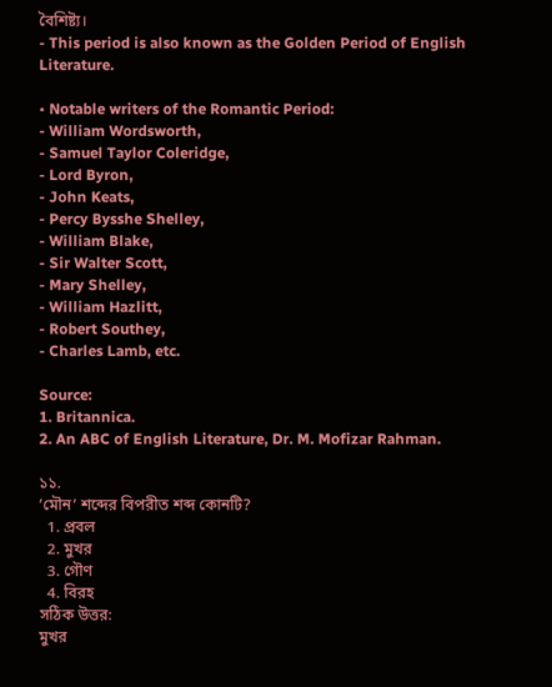বৈশিষ্ট্য।
- This period is also known as the Golden Period of English Literature.

• Notable writers of the Romantic Period:
- William Wordsworth,
- Samuel Taylor Coleridge,
- Lord Byron,
- John Keats,
- Percy Bysshe Shelley,
- William Blake,
- Sir Walter Scott,
- Mary Shelley,
- William Hazlitt,
- Robert Southey,
- Charles Lamb, etc.

Source:
1. Britannica.
2. An ABC of English Literature, Dr. M. Mofizar Rahman.

১১.
’মৌন’ শব্দের বিপরীত শব্দ কোনটি?
  1. প্রবল
  2. মুখর
  3. গৌণ
  4. বিরহ
সঠিক উত্তর:
মুখর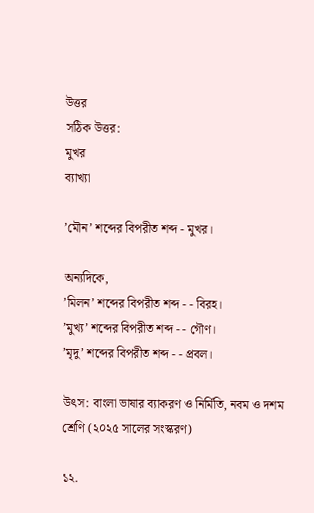উত্তর
সঠিক উত্তর:
মুখর
ব্যাখ্যা

’মৌন’ শব্দের বিপরীত শব্দ - মুখর।

অন্যদিকে,
’মিলন’ শব্দের বিপরীত শব্দ - - বিরহ।
’মুখ্য’ শব্দের বিপরীত শব্দ - - গৌণ।
’মৃদু’ শব্দের বিপরীত শব্দ - - প্রবল।

উৎস: বাংলা ভাষার ব্যাকরণ ও নির্মিতি, নবম ও দশম শ্রেণি (২০২৫ সালের সংস্করণ)

১২.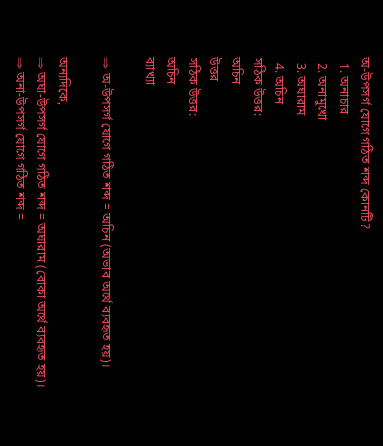অ-উপসর্গ যোগে গঠিত শব্দ কোনটি?
  1. অনাচার
  2. অনামুখো
  3. অঘারাম
  4. অচিন
সঠিক উত্তর:
অচিন
উত্তর
সঠিক উত্তর:
অচিন
ব্যাখ্যা

⇒ অ-উপসর্গ যোগে গঠিত শব্দ = অচিন (অভাব অর্থে ব্যবহৃত হয়)।

অন্যদিকে,
⇒ অঘা-উপসর্গ যোগে গঠিত শব্দ = অঘারাম (বোকা অর্থে ব্যবহৃত হয়)।
⇒ অনা-উপসর্গ যোগে গঠিত শব্দ =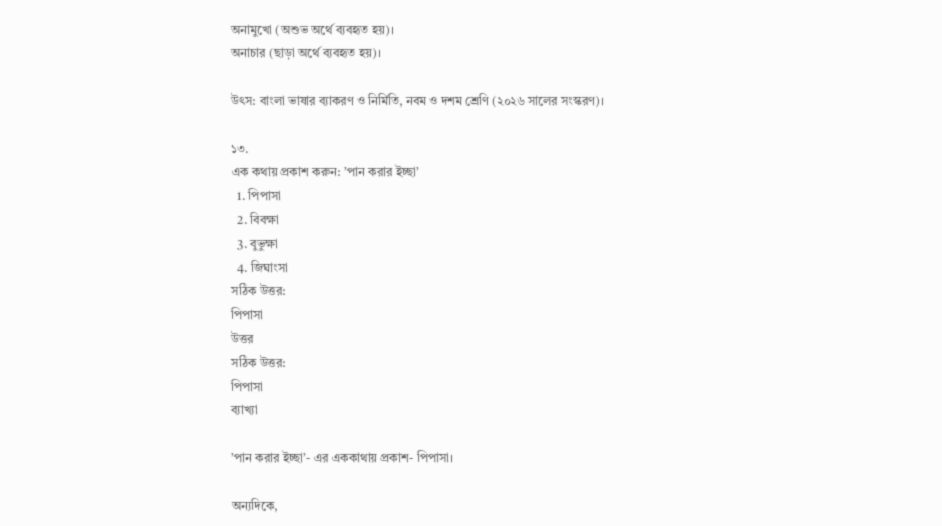অনামুখো (অশুভ অর্থে ব্যবহৃত হয়)।
অনাচার (ছাড়া অর্থে ব্যবহৃত হয়)।

উৎস: বাংলা ভাষার ব্যাকরণ ও নির্মিতি, নবম ও দশম শ্রেণি (২০২৬ সালের সংস্করণ)।

১৩.
এক কথায় প্রকাশ করুন: ’পান করার ইচ্ছা’
  1. পিপাসা
  2. বিবক্ষা
  3. বুভুক্ষা
  4. জিঘাংসা
সঠিক উত্তর:
পিপাসা
উত্তর
সঠিক উত্তর:
পিপাসা
ব্যাখ্যা

’পান করার ইচ্ছা’- এর এককাথায় প্রকাশ- পিপাসা।

অন্যদিকে,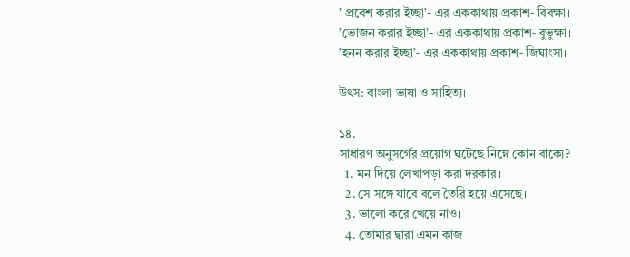’ প্রবেশ করার ইচ্ছা’- এর এককাথায় প্রকাশ- বিবক্ষা।
’ভোজন করার ইচ্ছা’- এর এককাথায় প্রকাশ- বুভুক্ষা।
’হনন করার ইচ্ছা’- এর এককাথায় প্রকাশ- জিঘাংসা।

উৎস: বাংলা ভাষা ও সাহিত্য।

১৪.
সাধারণ অনুসর্গের প্রয়োগ ঘটেছে নিম্নে কোন বাক্যে?
  1. মন দিয়ে লেখাপড়া করা দরকার।
  2. সে সঙ্গে যাবে বলে তৈরি হয়ে এসেছে।
  3. ভালো করে খেয়ে নাও।
  4. তোমার দ্বারা এমন কাজ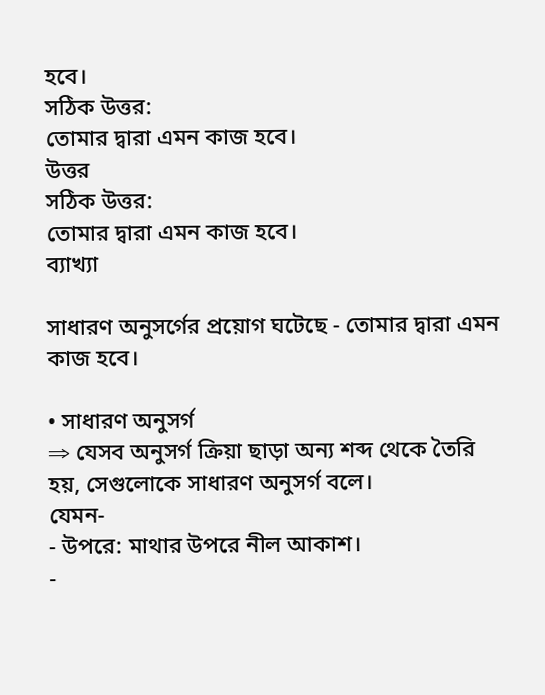হবে।
সঠিক উত্তর:
তোমার দ্বারা এমন কাজ হবে।
উত্তর
সঠিক উত্তর:
তোমার দ্বারা এমন কাজ হবে।
ব্যাখ্যা

সাধারণ অনুসর্গের প্রয়োগ ঘটেছে - তোমার দ্বারা এমন কাজ হবে।

• সাধারণ অনুসর্গ
⇒ যেসব অনুসর্গ ক্রিয়া ছাড়া অন্য শব্দ থেকে তৈরি হয়, সেগুলোকে সাধারণ অনুসর্গ বলে।
যেমন-
- উপরে: মাথার উপরে নীল আকাশ।
-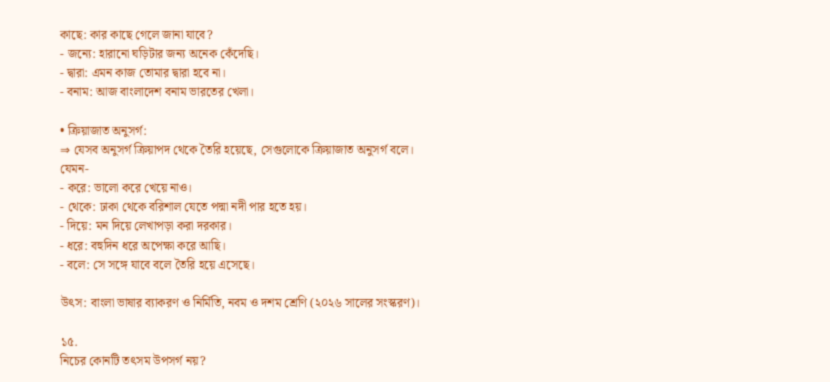কাছে: কার কাছে গেলে জানা যাবে?
- জন্যে: হারানো ঘড়িটার জন্য অনেক কেঁদেছি।
- দ্বারা: এমন কাজ তোমার দ্বারা হবে না।
- বনাম: আজ বাংলাদেশ বনাম ভারতের খেলা।

• ক্রিয়াজাত অনুসর্গ:
⇒ যেসব অনুসর্গ ক্রিয়াপদ থেকে তৈরি হয়েছে, সেগুলোকে ক্রিয়াজাত অনুসর্গ বলে।
যেমন-
- করে: ভালো করে খেয়ে নাও।
- থেকে: ঢাকা থেকে বরিশাল যেতে পদ্মা নদী পার হতে হয়।
- দিয়ে: মন দিয়ে লেখাপড়া করা দরকার।
- ধরে: বহুদিন ধরে অপেক্ষা করে আছি।
- বলে: সে সঙ্গে যাবে বলে তৈরি হয়ে এসেছে।

উৎস: বাংলা ভাষার ব্যাকরণ ও নির্মিতি, নবম ও দশম শ্রেণি (২০২৬ সালের সংস্করণ)।

১৫.
নিচের কোনটি তৎসম উপসর্গ নয়?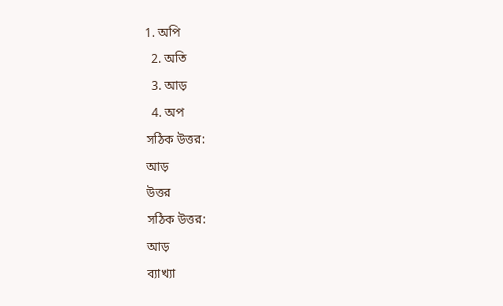1. অপি
  2. অতি
  3. আড়
  4. অপ
সঠিক উত্তর:
আড়
উত্তর
সঠিক উত্তর:
আড়
ব্যাখ্যা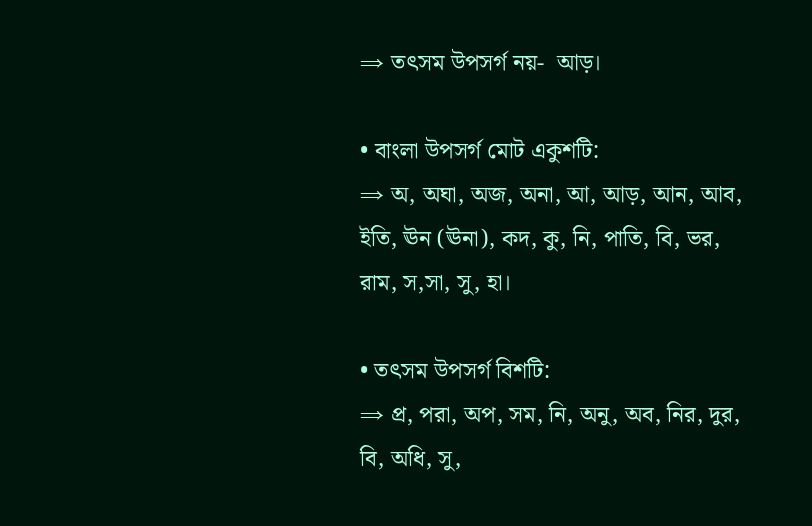⇒ তৎসম উপসর্গ নয়-  আড়।

• বাংলা উপসর্গ মোট একুশটি:
⇒ অ, অঘা, অজ, অনা, আ, আড়, আন, আব, ইতি, ঊন (ঊনা), কদ, কু, নি, পাতি, বি, ভর, রাম, স,সা, সু, হা।

• তৎসম উপসর্গ বিশটি:
⇒ প্র, পরা, অপ, সম, নি, অনু, অব, নির, দুর, বি, অধি, সু,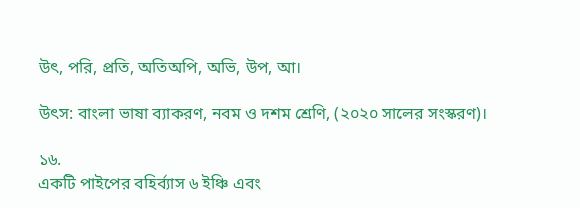উৎ, পরি, প্রতি, অতিঅপি, অভি, উপ, আ।

উৎস: বাংলা ভাষা ব্যাকরণ, নবম ও দশম শ্রেণি, (২০২০ সালের সংস্করণ)।

১৬.
একটি পাইপের বহির্ব্যাস ৬ ইঞ্চি এবং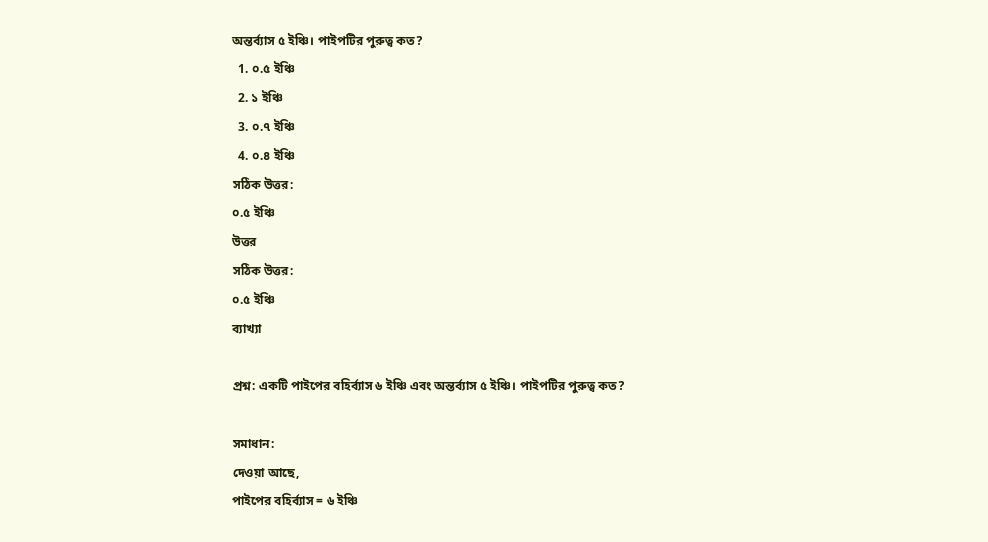অন্তর্ব্যাস ৫ ইঞ্চি। পাইপটির পুরুত্ব কত?
  1. ০.৫ ইঞ্চি
  2. ১ ইঞ্চি
  3. ০.৭ ইঞ্চি
  4. ০.৪ ইঞ্চি
সঠিক উত্তর:
০.৫ ইঞ্চি
উত্তর
সঠিক উত্তর:
০.৫ ইঞ্চি
ব্যাখ্যা

প্রশ্ন: একটি পাইপের বহির্ব্যাস ৬ ইঞ্চি এবং অন্তর্ব্যাস ৫ ইঞ্চি। পাইপটির পুরুত্ব কত?

সমাধান:
দেওয়া আছে,
পাইপের বহির্ব্যাস = ৬ ইঞ্চি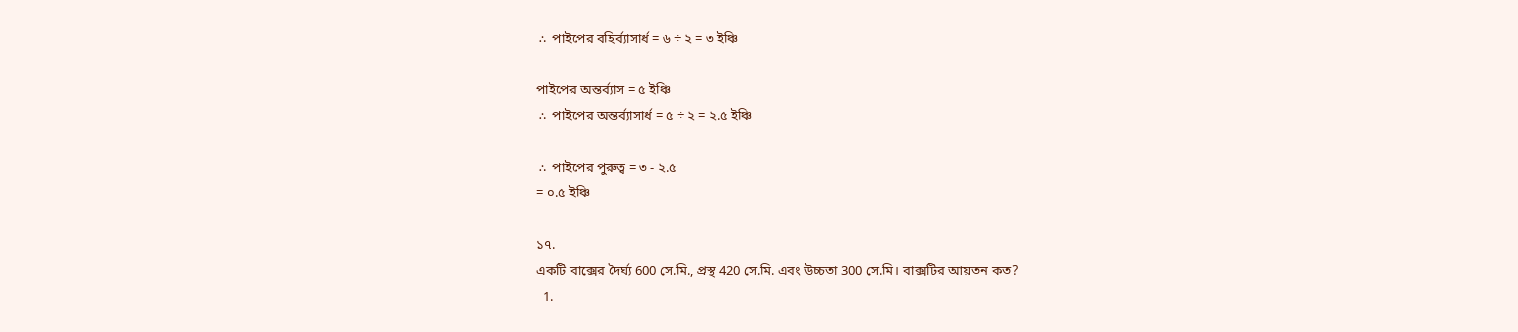∴ পাইপের বহির্ব্যাসার্ধ = ৬ ÷ ২ = ৩ ইঞ্চি

পাইপের অন্তর্ব্যাস = ৫ ইঞ্চি
∴ পাইপের অন্তর্ব্যাসার্ধ = ৫ ÷ ২ = ২.৫ ইঞ্চি

∴ পাইপের পুরুত্ব = ৩ - ২.৫
= ০.৫ ইঞ্চি

১৭.
একটি বাক্সের দৈর্ঘ্য 600 সে.মি., প্রস্থ 420 সে.মি. এবং উচ্চতা 300 সে.মি। বাক্সটির আয়তন কত?
  1.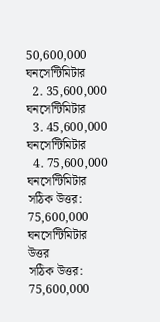50,600,000 ঘনসেন্টিমিটার
  2. 35,600,000 ঘনসেন্টিমিটার
  3. 45,600,000 ঘনসেন্টিমিটার
  4. 75,600,000 ঘনসেন্টিমিটার
সঠিক উত্তর:
75,600,000 ঘনসেন্টিমিটার
উত্তর
সঠিক উত্তর:
75,600,000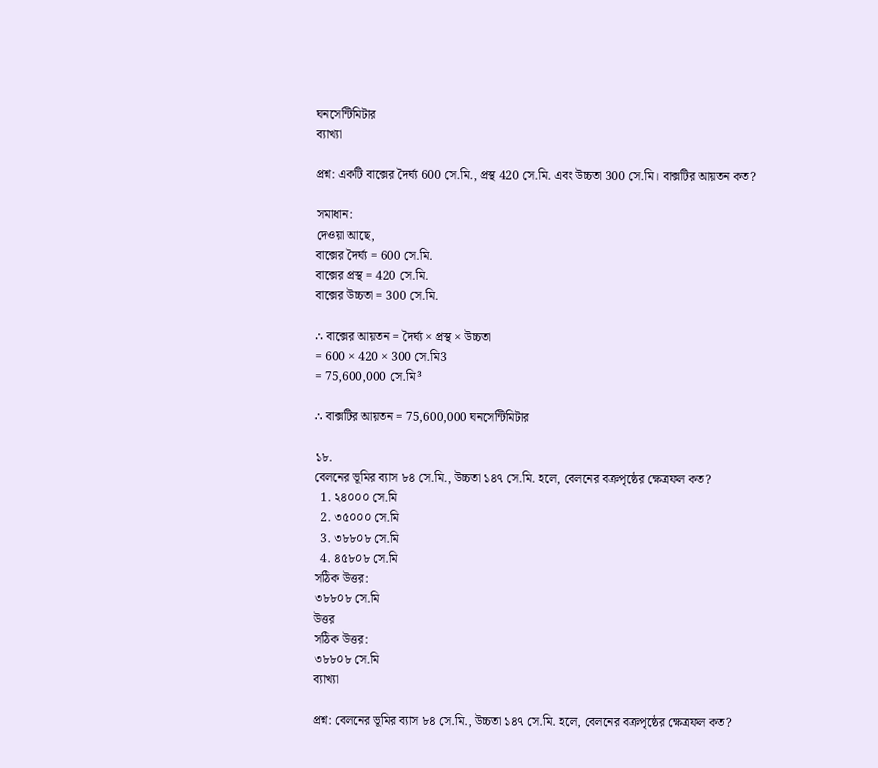ঘনসেন্টিমিটার
ব্যাখ্যা

প্রশ্ন: একটি বাক্সের দৈর্ঘ্য 600 সে.মি., প্রস্থ 420 সে.মি. এবং উচ্চতা 300 সে.মি। বাক্সটির আয়তন কত?

সমাধান:
দেওয়া আছে,
বাক্সের দৈর্ঘ্য = 600 সে.মি.
বাক্সের প্রস্থ = 420 সে.মি.
বাক্সের উচ্চতা = 300 সে.মি.

∴ বাক্সের আয়তন = দৈর্ঘ্য × প্রস্থ × উচ্চতা
= 600 × 420 × 300 সে.মি3
= 75,600,000 সে.মি³

∴ বাক্সটির আয়তন = 75,600,000 ঘনসেন্টিমিটার

১৮.
বেলনের ভূমির ব্যাস ৮৪ সে.মি., উচ্চতা ১৪৭ সে.মি. হলে, বেলনের বক্রপৃষ্ঠের ক্ষেত্রফল কত?
  1. ২৪০০০ সে.মি
  2. ৩৫০০০ সে.মি
  3. ৩৮৮০৮ সে.মি
  4. ৪৫৮০৮ সে.মি
সঠিক উত্তর:
৩৮৮০৮ সে.মি
উত্তর
সঠিক উত্তর:
৩৮৮০৮ সে.মি
ব্যাখ্যা

প্রশ্ন: বেলনের ভূমির ব্যাস ৮৪ সে.মি., উচ্চতা ১৪৭ সে.মি. হলে, বেলনের বক্রপৃষ্ঠের ক্ষেত্রফল কত?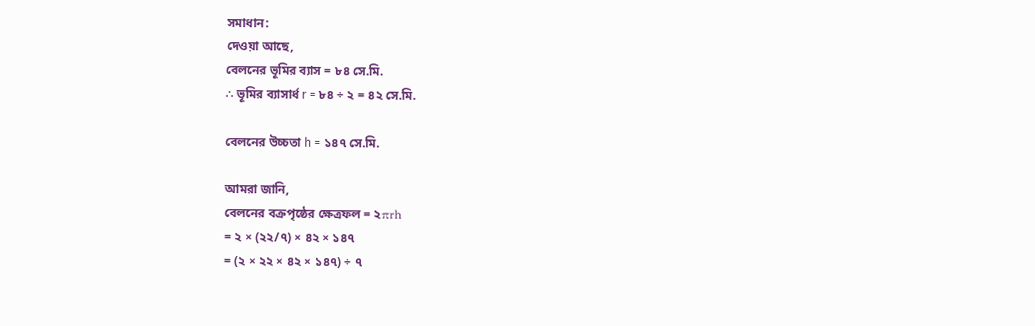সমাধান:
দেওয়া আছে,
বেলনের ভূমির ব্যাস = ৮৪ সে.মি.
∴ ভূমির ব্যাসার্ধ r = ৮৪ ÷ ২ = ৪২ সে.মি.

বেলনের উচ্চতা h = ১৪৭ সে.মি.

আমরা জানি,
বেলনের বক্রপৃষ্ঠের ক্ষেত্রফল = ২πrh
= ২ × (২২/৭) × ৪২ × ১৪৭
= (২ × ২২ × ৪২ × ১৪৭) ÷ ৭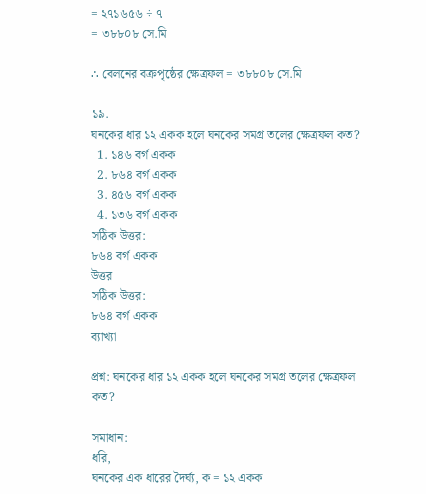= ২৭১৬৫৬ ÷ ৭
= ৩৮৮০৮ সে.মি

∴ বেলনের বক্রপৃষ্ঠের ক্ষেত্রফল = ৩৮৮০৮ সে.মি

১৯.
ঘনকের ধার ১২ একক হলে ঘনকের সমগ্র তলের ক্ষেত্রফল কত?
  1. ১৪৬ বর্গ একক
  2. ৮৬৪ বর্গ একক
  3. ৪৫৬ বর্গ একক
  4. ১৩৬ বর্গ একক
সঠিক উত্তর:
৮৬৪ বর্গ একক
উত্তর
সঠিক উত্তর:
৮৬৪ বর্গ একক
ব্যাখ্যা

প্রশ্ন: ঘনকের ধার ১২ একক হলে ঘনকের সমগ্র তলের ক্ষেত্রফল কত?

সমাধান:
ধরি,
ঘনকের এক ধারের দৈর্ঘ্য, ক = ১২ একক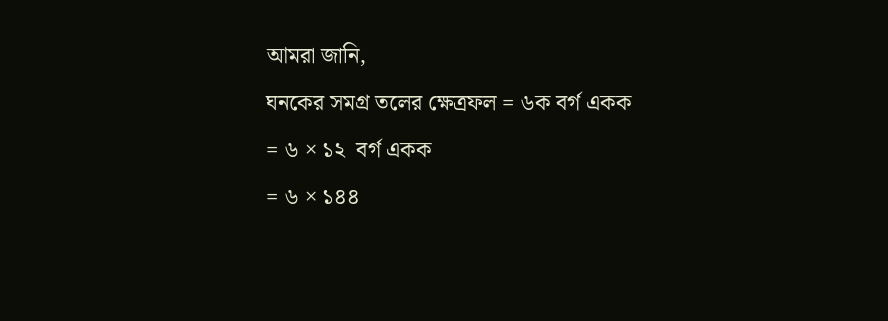আমরা জানি,
ঘনকের সমগ্র তলের ক্ষেত্রফল = ৬ক বর্গ একক
= ৬ × ১২  বর্গ একক
= ৬ × ১৪৪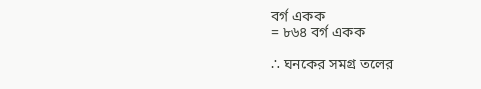বর্গ একক
= ৮৬৪ বর্গ একক

∴ ঘনকের সমগ্র তলের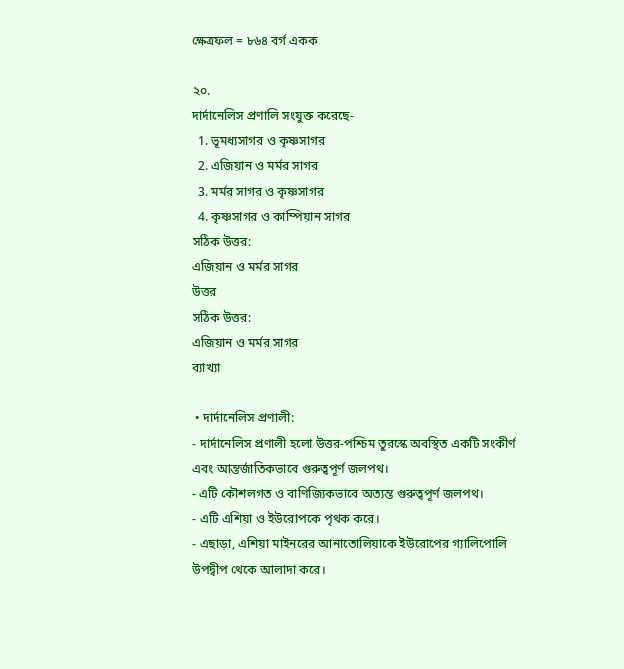ক্ষেত্রফল = ৮৬৪ বর্গ একক

২০.
দার্দানেলিস প্রণালি সংযুক্ত করেছে-
  1. ভূমধ্যসাগর ও কৃষ্ণসাগর
  2. এজিয়ান ও মর্মর সাগর
  3. মর্মর সাগর ও কৃষ্ণসাগর
  4. কৃষ্ণসাগর ও কাম্পিয়ান সাগর
সঠিক উত্তর:
এজিয়ান ও মর্মর সাগর
উত্তর
সঠিক উত্তর:
এজিয়ান ও মর্মর সাগর
ব্যাখ্যা

 • দার্দানেলিস প্রণালী:
- দার্দানেলিস প্রণালী হলো উত্তর-পশ্চিম তুরস্কে অবস্থিত একটি সংকীর্ণ এবং আন্তর্জাতিকভাবে গুরুত্বপূর্ণ জলপথ।
- এটি কৌশলগত ও বাণিজ্যিকভাবে অত্যন্ত গুরুত্বপূর্ণ জলপথ।
- এটি এশিয়া ও ইউরোপকে পৃথক করে।
- এছাড়া, এশিয়া মাইনরের আনাতোলিয়াকে ইউরোপের গ্যালিপোলি উপদ্বীপ থেকে আলাদা করে।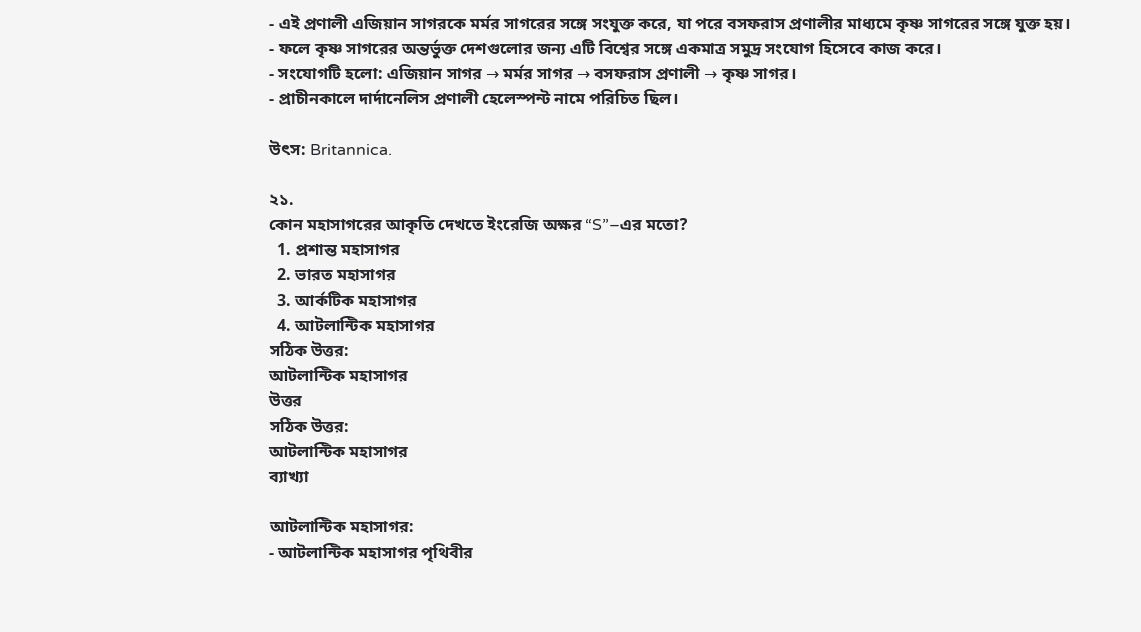- এই প্রণালী এজিয়ান সাগরকে মর্মর সাগরের সঙ্গে সংযুক্ত করে, যা পরে বসফরাস প্রণালীর মাধ্যমে কৃষ্ণ সাগরের সঙ্গে যুক্ত হয়।
- ফলে কৃষ্ণ সাগরের অন্তর্ভুক্ত দেশগুলোর জন্য এটি বিশ্বের সঙ্গে একমাত্র সমুদ্র সংযোগ হিসেবে কাজ করে।
- সংযোগটি হলো: এজিয়ান সাগর → মর্মর সাগর → বসফরাস প্রণালী → কৃষ্ণ সাগর।
- প্রাচীনকালে দার্দানেলিস প্রণালী হেলেস্পন্ট নামে পরিচিত ছিল।

উৎস: Britannica.

২১.
কোন মহাসাগরের আকৃতি দেখতে ইংরেজি অক্ষর “S”–এর মতো?
  1. প্রশান্ত মহাসাগর
  2. ভারত মহাসাগর
  3. আর্কটিক মহাসাগর
  4. আটলান্টিক মহাসাগর
সঠিক উত্তর:
আটলান্টিক মহাসাগর
উত্তর
সঠিক উত্তর:
আটলান্টিক মহাসাগর
ব্যাখ্যা

আটলান্টিক মহাসাগর:
- আটলান্টিক মহাসাগর পৃথিবীর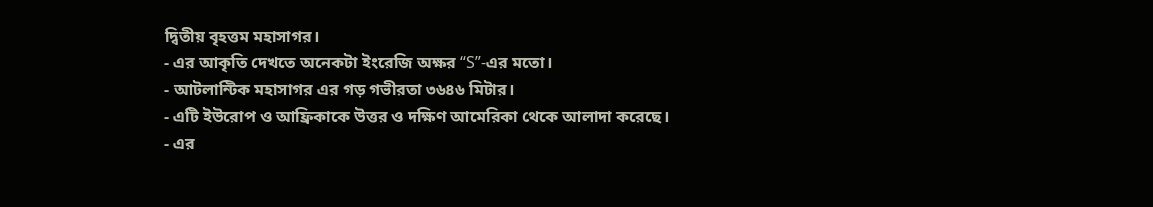দ্বিতীয় বৃহত্তম মহাসাগর।
- এর আকৃতি দেখতে অনেকটা ইংরেজি অক্ষর “S”-এর মতো।
- আটলান্টিক মহাসাগর এর গড় গভীরতা ৩৬৪৬ মিটার।
- এটি ইউরোপ ও আফ্রিকাকে উত্তর ও দক্ষিণ আমেরিকা থেকে আলাদা করেছে।
- এর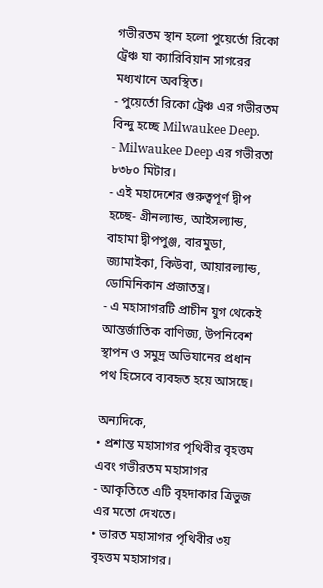গভীরতম স্থান হলো পুয়ের্তো রিকো ট্রেঞ্চ যা ক্যারিবিয়ান সাগরের মধ্যখানে অবস্থিত।
- পুয়ের্তো রিকো ট্রেঞ্চ এর গভীরতম বিন্দু হচ্ছে Milwaukee Deep.
- Milwaukee Deep এর গভীরতা ৮৩৮০ মিটার।
- এই মহাদেশের গুরুত্বপূর্ণ দ্বীপ হচ্ছে- গ্রীনল্যান্ড, আইসল্যান্ড, বাহামা দ্বীপপুঞ্জ, বারমুডা, জ্যামাইকা, কিউবা, আয়ারল্যান্ড, ডোমিনিকান প্রজাতন্ত্র।
- এ মহাসাগরটি প্রাচীন যুগ থেকেই আন্তর্জাতিক বাণিজ্য, উপনিবেশ স্থাপন ও সমুদ্র অভিযানের প্রধান পথ হিসেবে ব্যবহৃত হয়ে আসছে।

অন্যদিকে,
• প্রশান্ত মহাসাগর পৃথিবীর বৃহত্তম এবং গভীরতম মহাসাগর
- আকৃতিতে এটি বৃহদাকার ত্রিভুজ এর মতো দেখতে।
• ভারত মহাসাগর পৃথিবীর ৩য় বৃহত্তম মহাসাগর।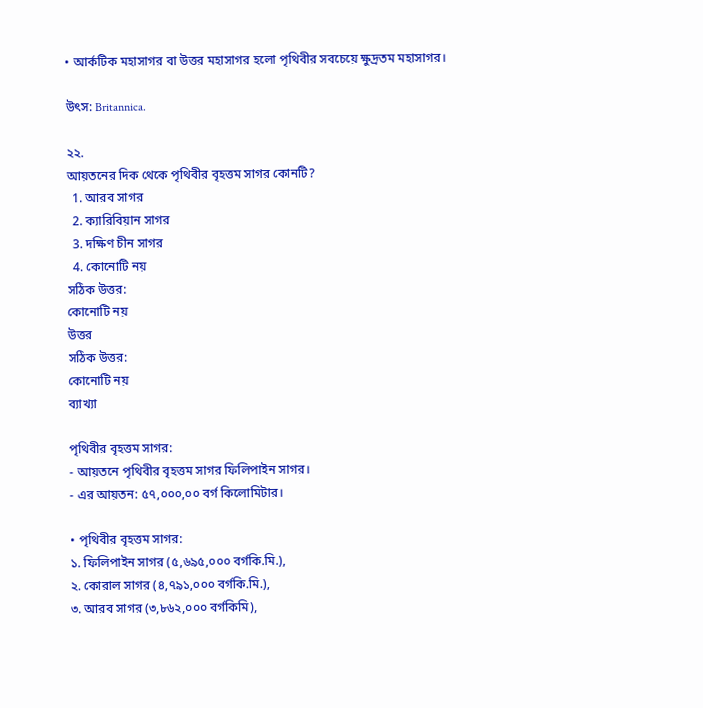• আর্কটিক মহাসাগর বা উত্তর মহাসাগর হলো পৃথিবীর সবচেয়ে ক্ষুদ্রতম মহাসাগর।

উৎস: Britannica.

২২.
আয়তনের দিক থেকে পৃথিবীর বৃহত্তম সাগর কোনটি?
  1. আরব সাগর
  2. ক্যারিবিয়ান সাগর
  3. দক্ষিণ চীন সাগর
  4. কোনোটি নয়
সঠিক উত্তর:
কোনোটি নয়
উত্তর
সঠিক উত্তর:
কোনোটি নয়
ব্যাখ্যা

পৃথিবীর বৃহত্তম সাগর:
- আয়তনে পৃথিবীর বৃহত্তম সাগর ফিলিপাইন সাগর।
- এর আয়তন: ৫৭,০০০,০০ বর্গ কিলোমিটার।

• পৃথিবীর বৃহত্তম সাগর:
১. ফিলিপাইন সাগর (৫,৬৯৫,০০০ বর্গকি.মি.),
২. কোরাল সাগর (৪,৭৯১,০০০ বর্গকি.মি.),
৩. আরব সাগর (৩,৮৬২,০০০ বর্গকিমি),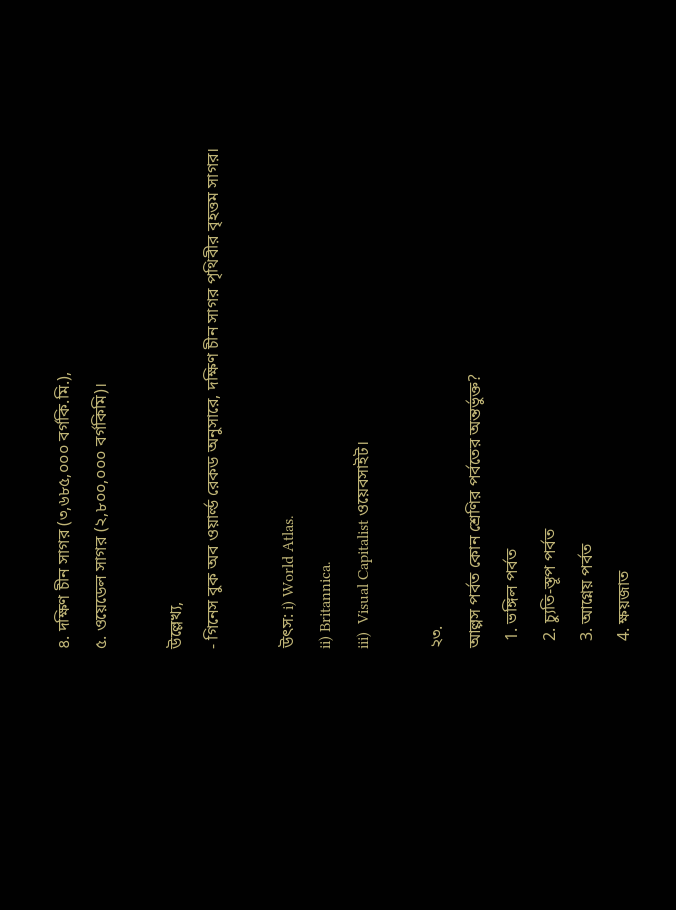৪. দক্ষিণ চীন সাগর (৩,৬৮৫,০০০ বর্গকি.মি.),
৫. ওয়েডেল সাগর (২,৮০০,০০০ বর্গকিমি)।

উল্লেখ্য,
- গিনেস বুক অব ওয়ার্ল্ড রেকড অনুসারে, দক্ষিণ চীন সাগর পৃথিবীর বৃহত্তম সাগর।

উৎস: i) World Atlas.
ii) Britannica.
iii)  Visual Capitalist ওয়েবসাইট।

২৩.
আল্পস পর্বত কোন শ্রেণির পর্বতের অন্তর্ভুক্ত?
  1. ভঙ্গিল পর্বত
  2. চ্যুতি-স্তূপ পর্বত
  3. আগ্নেয় পর্বত
  4. ক্ষয়জাত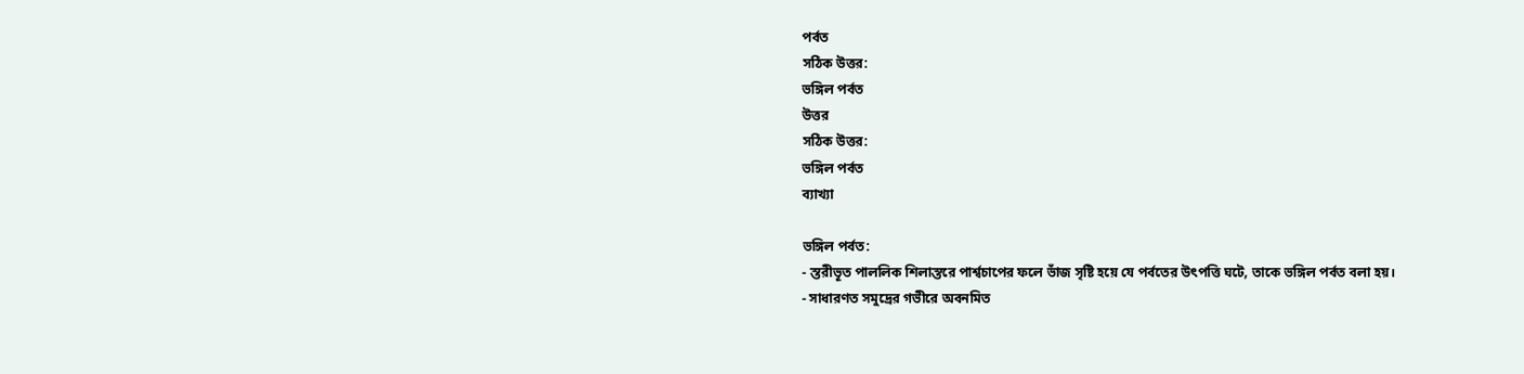পর্বত
সঠিক উত্তর:
ভঙ্গিল পর্বত
উত্তর
সঠিক উত্তর:
ভঙ্গিল পর্বত
ব্যাখ্যা

ভঙ্গিল পর্বত:
- স্তরীভূত পাললিক শিলাস্তরে পার্শ্বচাপের ফলে ভাঁজ সৃষ্টি হয়ে যে পর্বতের উৎপত্তি ঘটে, তাকে ভঙ্গিল পর্বত বলা হয়।
- সাধারণত সমুদ্রের গভীরে অবনমিত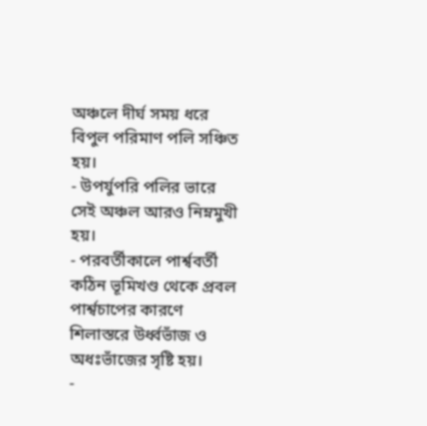অঞ্চলে দীর্ঘ সময় ধরে বিপুল পরিমাণ পলি সঞ্চিত হয়।
- উপর্যুপরি পলির ভারে সেই অঞ্চল আরও নিম্নমুখী হয়।
- পরবর্তীকালে পার্শ্ববর্তী কঠিন ভূমিখণ্ড থেকে প্রবল পার্শ্বচাপের কারণে শিলাস্তরে উর্ধ্বভাঁজ ও অধঃভাঁজের সৃষ্টি হয়।
-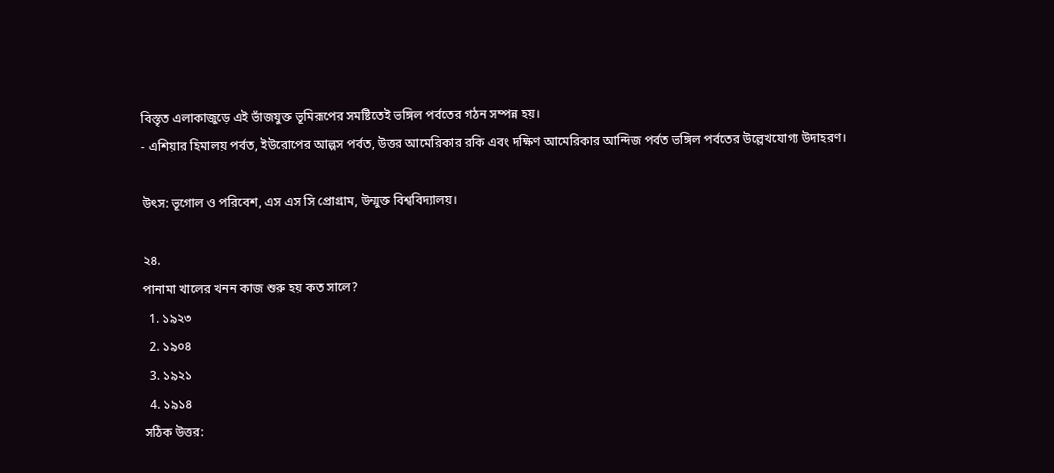বিস্তৃত এলাকাজুড়ে এই ভাঁজযুক্ত ভূমিরূপের সমষ্টিতেই ভঙ্গিল পর্বতের গঠন সম্পন্ন হয়।
- এশিয়ার হিমালয় পর্বত, ইউরোপের আল্পস পর্বত, উত্তর আমেরিকার রকি এবং দক্ষিণ আমেরিকার আন্দিজ পর্বত ভঙ্গিল পর্বতের উল্লেখযোগ্য উদাহরণ।

উৎস: ভূগোল ও পরিবেশ, এস এস সি প্রোগ্রাম, উন্মুক্ত বিশ্ববিদ্যালয়।

২৪.
পানামা খালের খনন কাজ শুরু হয় কত সালে?
  1. ১৯২৩
  2. ১৯০৪
  3. ১৯২১
  4. ১৯১৪
সঠিক উত্তর: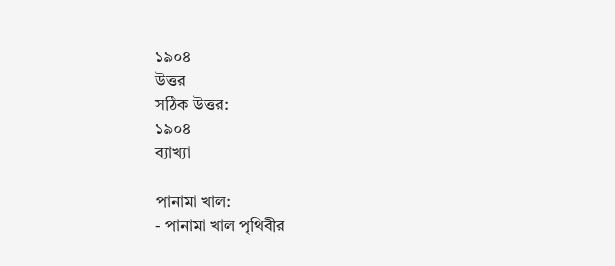১৯০৪
উত্তর
সঠিক উত্তর:
১৯০৪
ব্যাখ্যা

পানামা খাল:
- পানামা খাল পৃথিবীর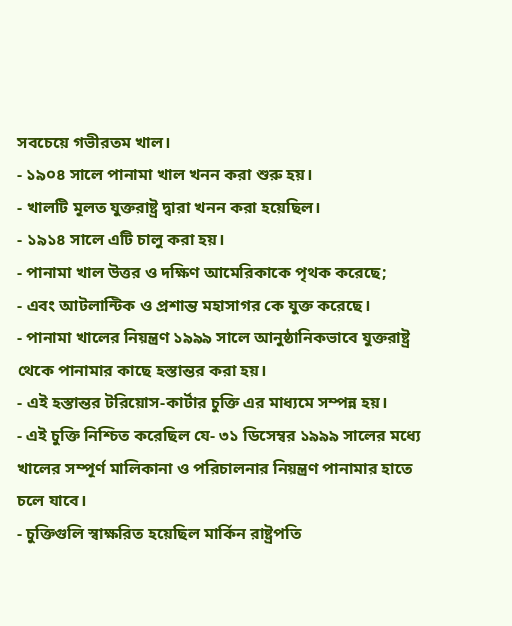সবচেয়ে গভীরতম খাল।
- ১৯০৪ সালে পানামা খাল খনন করা শুরু হয়।
- খালটি মূলত যুক্তরাষ্ট্র দ্বারা খনন করা হয়েছিল।
- ১৯১৪ সালে এটি চালু করা হয়।
- পানামা খাল উত্তর ও দক্ষিণ আমেরিকাকে পৃথক করেছে;
- এবং আটলান্টিক ও প্রশান্ত মহাসাগর কে যুক্ত করেছে।
- পানামা খালের নিয়ন্ত্রণ ১৯৯৯ সালে আনুষ্ঠানিকভাবে যুক্তরাষ্ট্র থেকে পানামার কাছে হস্তান্তর করা হয়।
- এই হস্তান্তর টরিয়োস-কার্টার চুক্তি এর মাধ্যমে সম্পন্ন হয়।
- এই চুক্তি নিশ্চিত করেছিল যে- ৩১ ডিসেম্বর ১৯৯৯ সালের মধ্যে খালের সম্পূর্ণ মালিকানা ও পরিচালনার নিয়ন্ত্রণ পানামার হাতে চলে যাবে।
- চুক্তিগুলি স্বাক্ষরিত হয়েছিল মার্কিন রাষ্ট্রপতি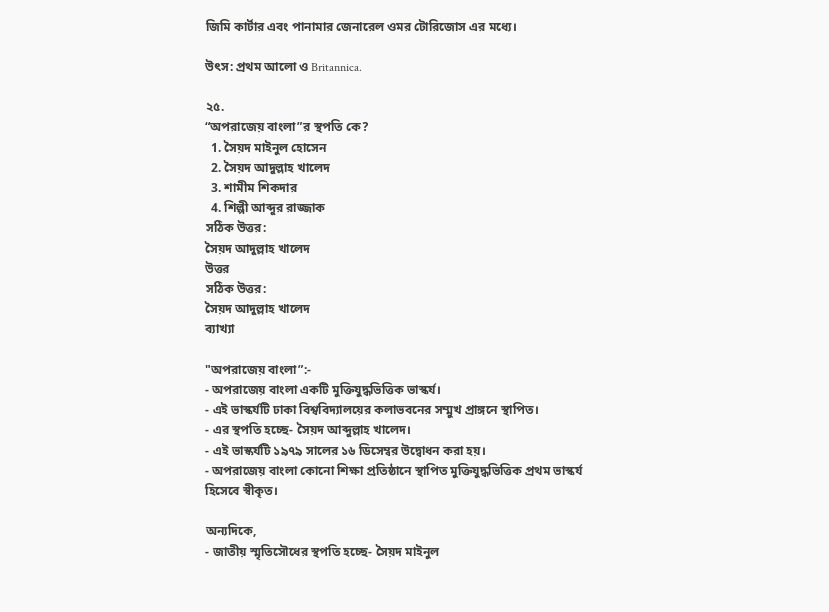জিমি কার্টার এবং পানামার জেনারেল ওমর টোরিজোস এর মধ্যে।

উৎস: প্রথম আলো ও Britannica.

২৫.
“অপরাজেয় বাংলা”র স্থপতি কে?
  1. সৈয়দ মাইনুল হোসেন
  2. সৈয়দ আদুল্লাহ খালেদ
  3. শামীম শিকদার
  4. শিল্পী আব্দুর রাজ্জাক
সঠিক উত্তর:
সৈয়দ আদুল্লাহ খালেদ
উত্তর
সঠিক উত্তর:
সৈয়দ আদুল্লাহ খালেদ
ব্যাখ্যা

"অপরাজেয় বাংলা”:-
- অপরাজেয় বাংলা একটি মুক্তিযুদ্ধভিত্তিক ভাস্কর্য।
- এই ভাস্কর্যটি ঢাকা বিশ্ববিদ্যালয়ের কলাভবনের সম্মুখ প্রাঙ্গনে স্থাপিত।
- এর স্থপতি হচ্ছে- সৈয়দ আব্দুল্লাহ খালেদ।
- এই ভাস্কর্যটি ১৯৭৯ সালের ১৬ ডিসেম্বর উদ্বোধন করা হয়।
- অপরাজেয় বাংলা কোনো শিক্ষা প্রতিষ্ঠানে স্থাপিত মুক্তিযুদ্ধভিত্তিক প্রথম ভাস্কর্য হিসেবে স্বীকৃত।

অন্যদিকে,
- জাতীয় স্মৃতিসৌধের স্থপতি হচ্ছে- সৈয়দ মাইনুল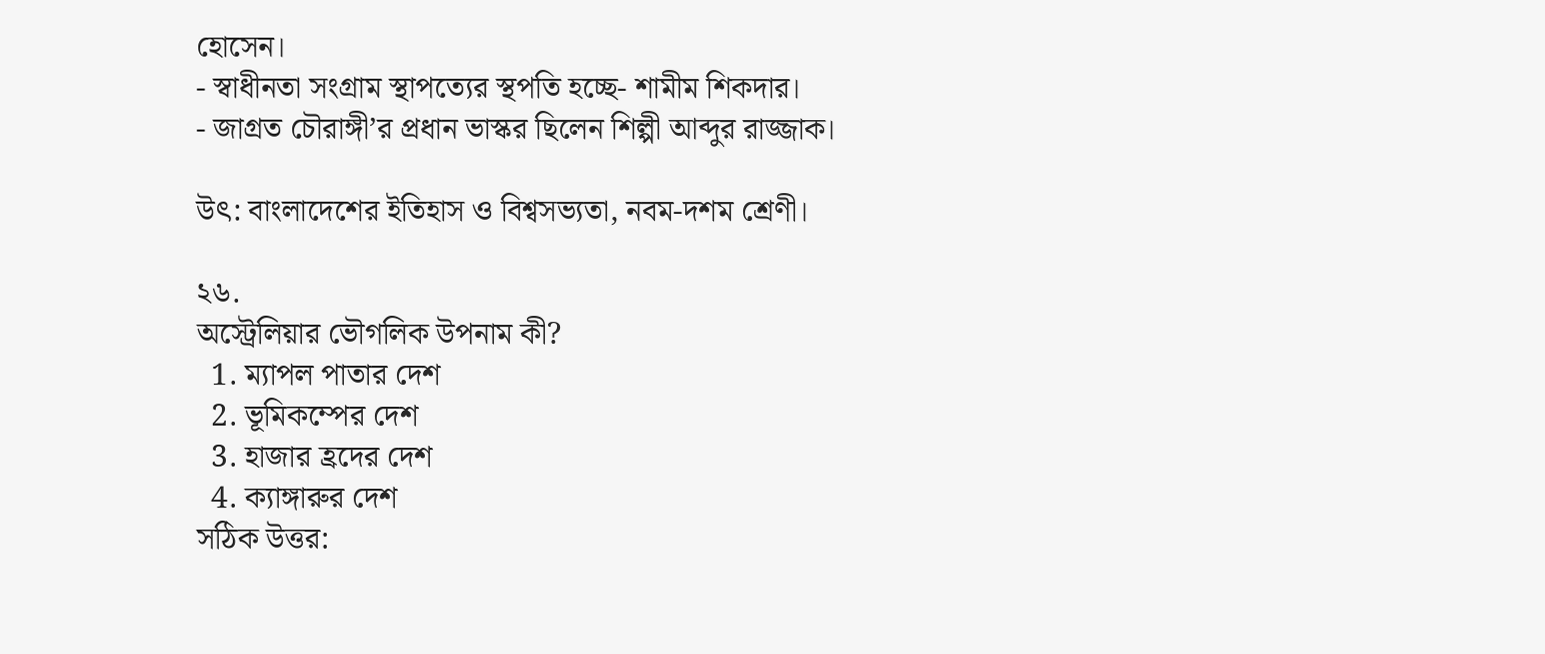হোসেন।
- স্বাধীনতা সংগ্রাম স্থাপত্যের স্থপতি হচ্ছে- শামীম শিকদার।
- জাগ্রত চৌরাঙ্গী’র প্রধান ভাস্কর ছিলেন শিল্পী আব্দুর রাজ্জাক।

উৎ: বাংলাদেশের ইতিহাস ও বিশ্বসভ্যতা, নবম-দশম শ্রেণী।

২৬.
অস্ট্রেলিয়ার ভৌগলিক উপনাম কী?
  1. ম্যাপল পাতার দেশ
  2. ভূমিকম্পের দেশ
  3. হাজার হ্রদের দেশ
  4. ক্যাঙ্গারুর দেশ
সঠিক উত্তর: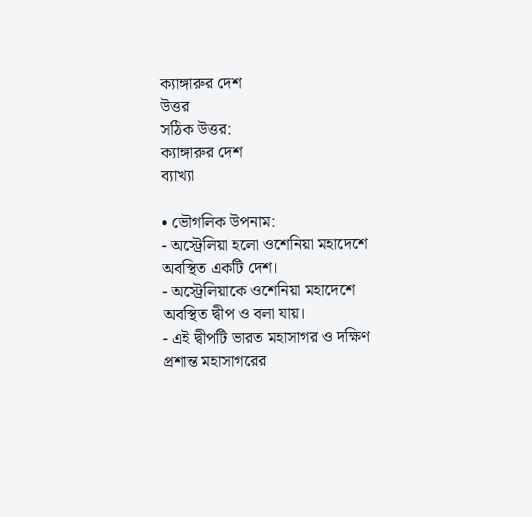ক্যাঙ্গারুর দেশ
উত্তর
সঠিক উত্তর:
ক্যাঙ্গারুর দেশ
ব্যাখ্যা

• ভৌগলিক উপনাম:
- অস্ট্রেলিয়া হলো ওশেনিয়া মহাদেশে অবস্থিত একটি দেশ।
- অস্ট্রেলিয়াকে ওশেনিয়া মহাদেশে অবস্থিত দ্বীপ ও বলা যায়।
- এই দ্বীপটি ভারত মহাসাগর ও দক্ষিণ প্রশান্ত মহাসাগরের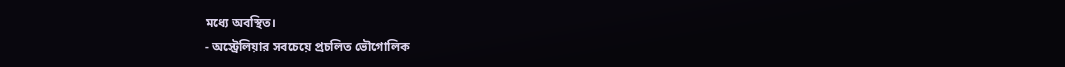মধ্যে অবস্থিত।
- অস্ট্রেলিয়ার সবচেয়ে প্রচলিত ভৌগোলিক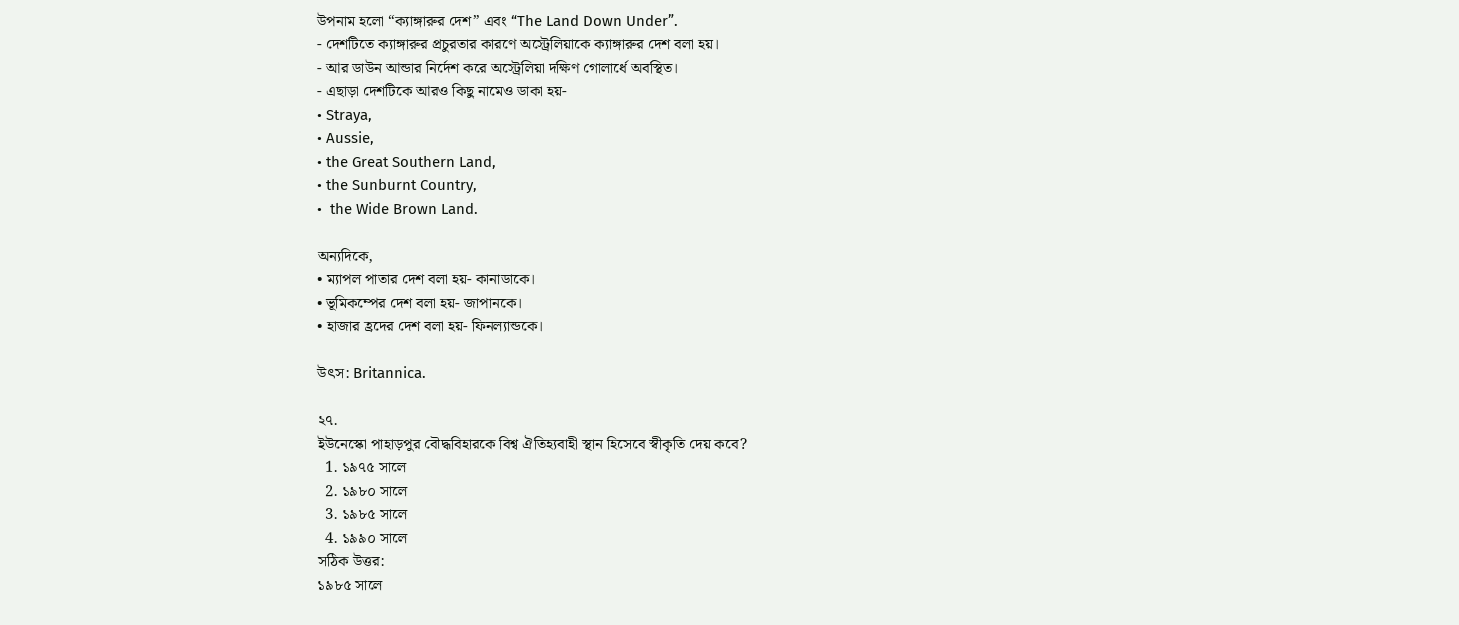উপনাম হলো “ক্যাঙ্গারুর দেশ” এবং “The Land Down Under”.
- দেশটিতে ক্যাঙ্গারুর প্রচুরতার কারণে অস্ট্রেলিয়াকে ক্যাঙ্গারুর দেশ বলা হয়।
- আর ডাউন আন্ডার নির্দেশ করে অস্ট্রেলিয়া দক্ষিণ গোলার্ধে অবস্থিত।
- এছাড়া দেশটিকে আরও কিছু নামেও ডাকা হয়-
• Straya,
• Aussie,
• the Great Southern Land,
• the Sunburnt Country,
•  the Wide Brown Land.

অন্যদিকে,
• ম্যাপল পাতার দেশ বলা হয়- কানাডাকে।
• ভূমিকম্পের দেশ বলা হয়- জাপানকে।
• হাজার হ্রদের দেশ বলা হয়- ফিনল্যান্ডকে।

উৎস: Britannica.

২৭.
ইউনেস্কো পাহাড়পুর বৌদ্ধবিহারকে বিশ্ব ঐতিহ্যবাহী স্থান হিসেবে স্বীকৃতি দেয় কবে?
  1. ১৯৭৫ সালে
  2. ১৯৮০ সালে
  3. ১৯৮৫ সালে
  4. ১৯৯০ সালে
সঠিক উত্তর:
১৯৮৫ সালে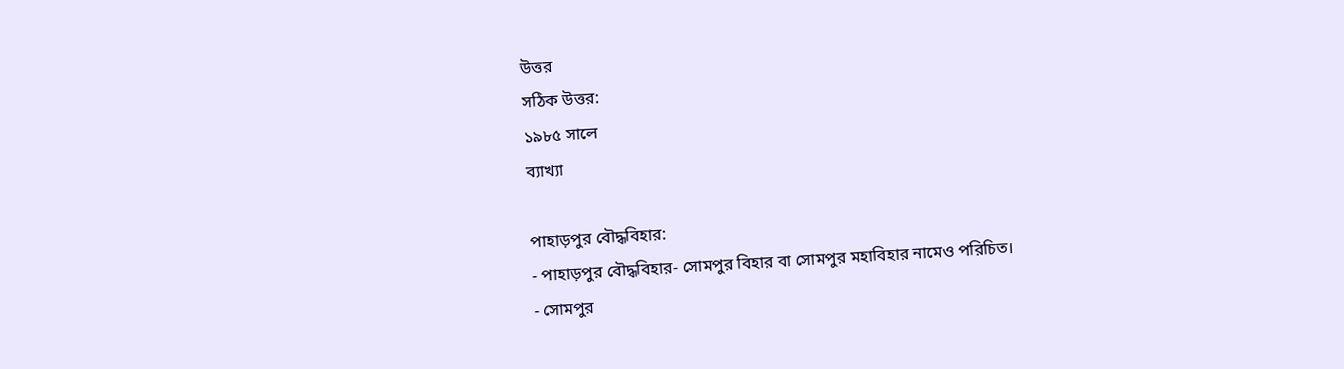উত্তর
সঠিক উত্তর:
১৯৮৫ সালে
ব্যাখ্যা

পাহাড়পুর বৌদ্ধবিহার:
- পাহাড়পুর বৌদ্ধবিহার- সোমপুর বিহার বা সোমপুর মহাবিহার নামেও পরিচিত।
- সোমপুর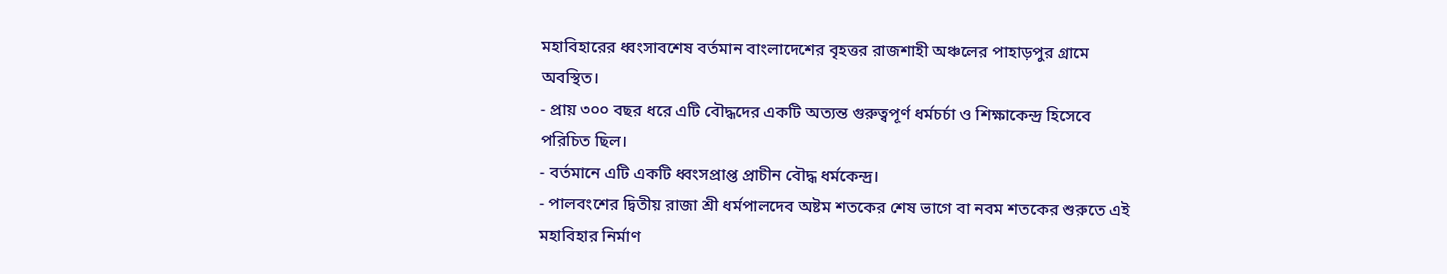মহাবিহারের ধ্বংসাবশেষ বর্তমান বাংলাদেশের বৃহত্তর রাজশাহী অঞ্চলের পাহাড়পুর গ্রামে অবস্থিত।
- প্রায় ৩০০ বছর ধরে এটি বৌদ্ধদের একটি অত্যন্ত গুরুত্বপূর্ণ ধর্মচর্চা ও শিক্ষাকেন্দ্র হিসেবে পরিচিত ছিল।
- বর্তমানে এটি একটি ধ্বংসপ্রাপ্ত প্রাচীন বৌদ্ধ ধর্মকেন্দ্র।
- পালবংশের দ্বিতীয় রাজা শ্রী ধর্মপালদেব অষ্টম শতকের শেষ ভাগে বা নবম শতকের শুরুতে এই মহাবিহার নির্মাণ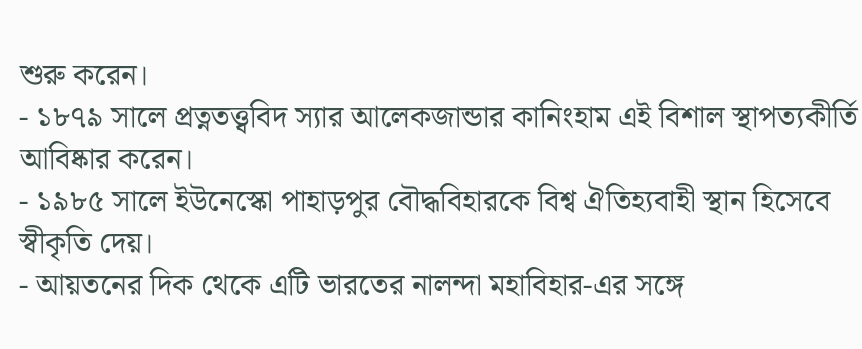শুরু করেন।
- ১৮৭৯ সালে প্রত্নতত্ত্ববিদ স্যার আলেকজান্ডার কানিংহাম এই বিশাল স্থাপত্যকীর্তি আবিষ্কার করেন।
- ১৯৮৫ সালে ইউনেস্কো পাহাড়পুর বৌদ্ধবিহারকে বিশ্ব ঐতিহ্যবাহী স্থান হিসেবে স্বীকৃতি দেয়।
- আয়তনের দিক থেকে এটি ভারতের নালন্দা মহাবিহার-এর সঙ্গে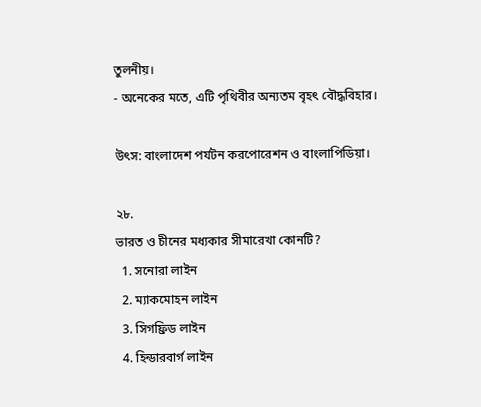তুলনীয়।
- অনেকের মতে, এটি পৃথিবীর অন্যতম বৃহৎ বৌদ্ধবিহার।

উৎস: বাংলাদেশ পর্যটন করপোরেশন ও বাংলাপিডিয়া।

২৮.
ভারত ও চীনের মধ্যকার সীমারেখা কোনটি?
  1. সনোরা লাইন
  2. ম্যাকমোহন লাইন
  3. সিগফ্রিড লাইন
  4. হিন্ডারবার্গ লাইন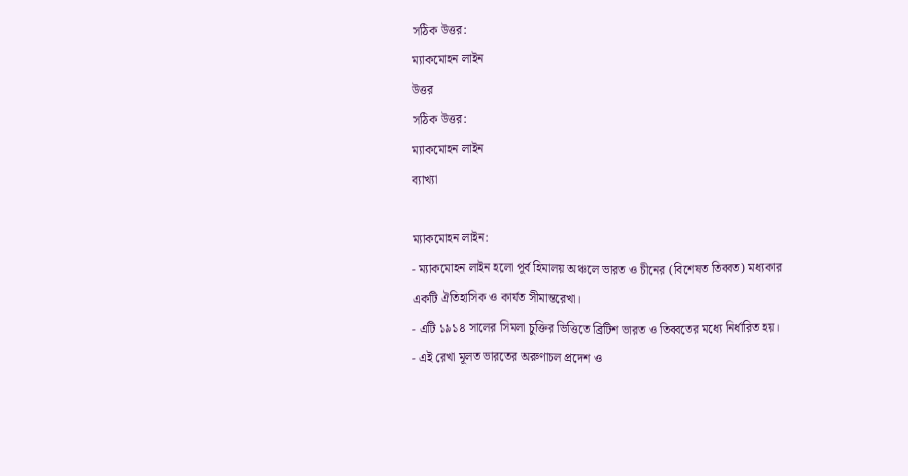সঠিক উত্তর:
ম্যাকমোহন লাইন
উত্তর
সঠিক উত্তর:
ম্যাকমোহন লাইন
ব্যাখ্যা

ম্যাকমোহন লাইন:
- ম্যাকমোহন লাইন হলো পূর্ব হিমালয় অঞ্চলে ভারত ও চীনের (বিশেষত তিব্বত) মধ্যকার একটি ঐতিহাসিক ও কার্যত সীমান্তরেখা।
- এটি ১৯১৪ সালের সিমলা চুক্তির ভিত্তিতে ব্রিটিশ ভারত ও তিব্বতের মধ্যে নির্ধারিত হয়।
- এই রেখা মূলত ভারতের অরুণাচল প্রদেশ ও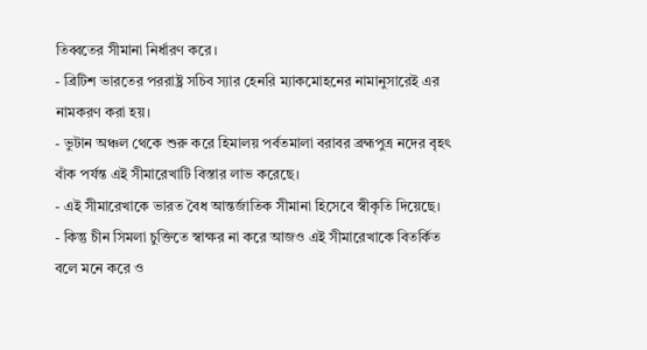তিব্বতের সীমানা নির্ধারণ করে।
- ব্রিটিশ ভারতের পররাষ্ট্র সচিব স্যার হেনরি ম্যাকমোহনের নামানুসারেই এর নামকরণ করা হয়।
- ভুটান অঞ্চল থেকে শুরু করে হিমালয় পর্বতমালা বরাবর ব্রহ্মপুত্র নদের বৃহৎ বাঁক পর্যন্ত এই সীমারেখাটি বিস্তার লাভ করেছে।
- এই সীমারেখাকে ভারত বৈধ আন্তর্জাতিক সীমানা হিসেবে স্বীকৃতি দিয়েছে।
- কিন্তু চীন সিমলা চুক্তিতে স্বাক্ষর না করে আজও এই সীমারেখাকে বিতর্কিত বলে মনে করে ও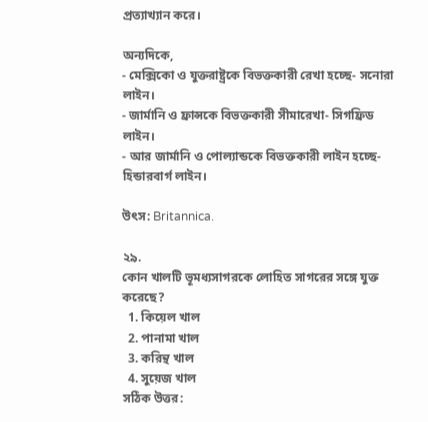প্রত্যাখ্যান করে।

অন্যদিকে,
- মেক্সিকো ও যুক্তরাষ্ট্রকে বিভক্তকারী রেখা হচ্ছে- সনোরা লাইন।
- জার্মানি ও ফ্রান্সকে বিভক্তকারী সীমারেখা- সিগফ্রিড লাইন।
- আর জার্মানি ও পোল্যান্ডকে বিভক্তকারী লাইন হচ্ছে- হিন্ডারবার্গ লাইন।

উৎস: Britannica.

২৯.
কোন খালটি ভূমধ্যসাগরকে লোহিত সাগরের সঙ্গে যুক্ত করেছে?
  1. কিয়েল খাল
  2. পানামা খাল
  3. করিন্থ খাল
  4. সুয়েজ খাল
সঠিক উত্তর: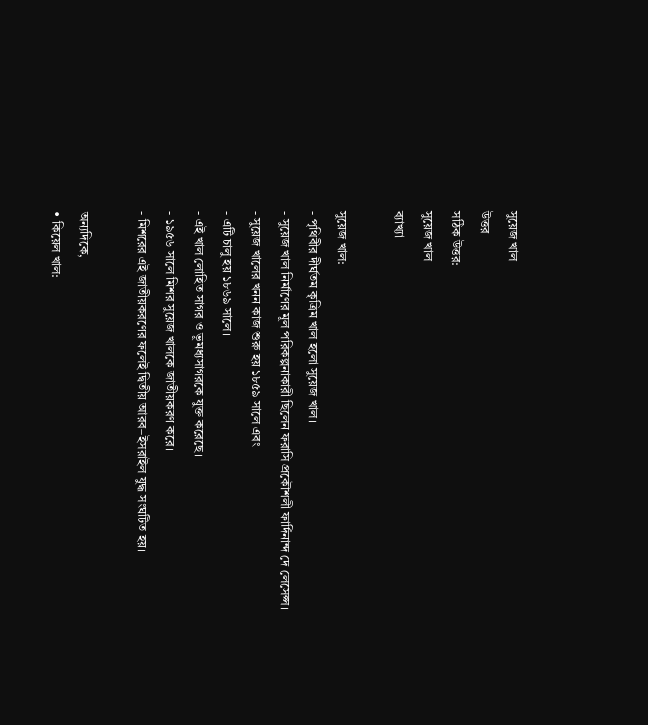সুয়েজ খাল
উত্তর
সঠিক উত্তর:
সুয়েজ খাল
ব্যাখ্যা

সুয়েজ খাল:
- পৃথিবীর দীর্ঘতম কৃত্রিম খাল হলো সুয়েজ খাল।
- সুয়েজ খাল নির্মাণের মূল পরিকল্পনাকারী ছিলেন ফরাসি প্রকৌশলী ফার্দিনান্দ দে লেসেপ্স।
- সুয়েজ খালের খনন কাজ শুরু হয় ১৮৫৯ সালে এবং
- এটি চালু হয় ১৮৬৯ সালে।
- এই খাল লোহিত সাগর ও ভূমধ্যসাগরকে যুক্ত করেছে।
- ১৯৫৬ সালে মিশর সুয়েজ খালকে জাতীয়করণ করে।
- মিশরের এই জাতীয়করণের ফলেই দ্বিতীয় আরব–ইসরাইল যুদ্ধ সংঘটিত হয়।

অন্যদিকে,
• কিয়েল খাল: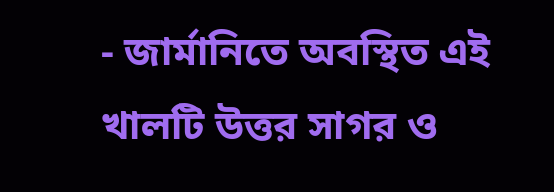- জার্মানিতে অবস্থিত এই খালটি উত্তর সাগর ও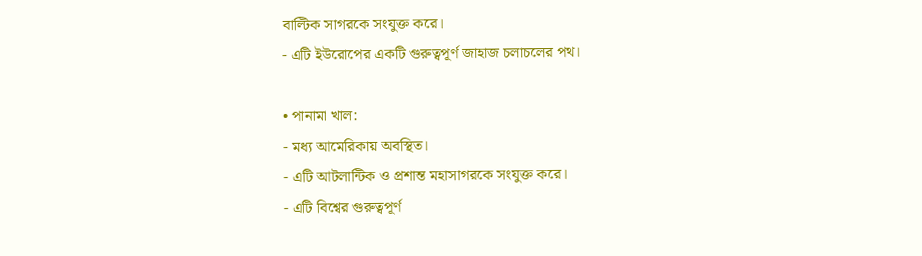বাল্টিক সাগরকে সংযুক্ত করে।
- এটি ইউরোপের একটি গুরুত্বপূর্ণ জাহাজ চলাচলের পথ।

• পানামা খাল:
- মধ্য আমেরিকায় অবস্থিত।
- এটি আটলান্টিক ও প্রশান্ত মহাসাগরকে সংযুক্ত করে।
- এটি বিশ্বের গুরুত্বপূর্ণ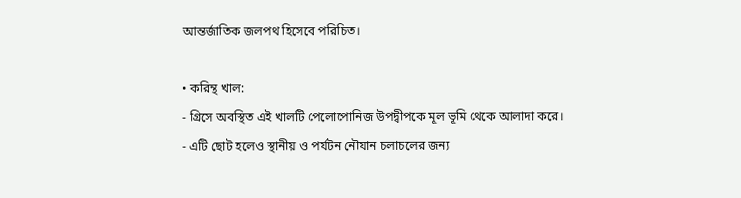আন্তর্জাতিক জলপথ হিসেবে পরিচিত।

• করিন্থ খাল:
- গ্রিসে অবস্থিত এই খালটি পেলোপোনিজ উপদ্বীপকে মূল ভূমি থেকে আলাদা করে।
- এটি ছোট হলেও স্থানীয় ও পর্যটন নৌযান চলাচলের জন্য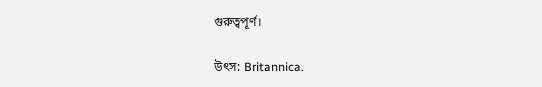গুরুত্বপূর্ণ।

উৎস: Britannica.